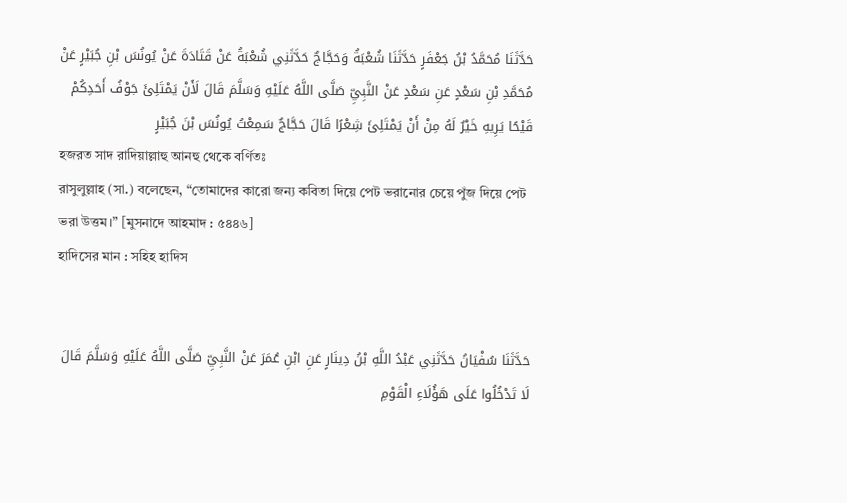حَدَّثَنَا مُحَمَّدُ بْنُ جَعْفَرٍ حَدَّثَنَا شُعْبَةُ وَحَجَّاجٌ حَدَّثَنِي شُعْبَةُ عَنْ قَتَادَةَ عَنْ يُونُسَ بْنِ جُبَيْرٍ عَنْ مُحَمَّدِ بْنِ سَعْدٍ عَنِ سَعْدٍ عَنْ النَّبِيِّ صَلَّى اللَّهُ عَلَيْهِ وَسَلَّمَ قَالَ لَأَنْ يَمْتَلِئَ جَوْفُ أَحَدِكُمْ قَيْحًا يَرِيهِ خَيْرٌ لَهُ مِنْ أَنْ يَمْتَلِئَ شِعْرًا قَالَ حَجَّاجٌ سَمِعْتُ يُونُسَ بْنَ جُبَيْرٍ
হজরত সাদ রাদিয়াল্লাহু আনহু থেকে বর্ণিতঃ
রাসুলুল্লাহ (সা.) বলেছেন, “তোমাদের কারো জন্য কবিতা দিয়ে পেট ভরানোর চেয়ে পুঁজ দিয়ে পেট ভরা উত্তম।” [মুসনাদে আহমাদ : ৫৪৪৬]
হাদিসের মান : সহিহ হাদিস


حَدَّثَنَا سُفْيَانُ حَدَّثَنِي عَبْدُ اللَّهِ بْنُ دِينَارٍ عَنِ ابْنِ عُمَرَ عَنْ النَّبِيِّ صَلَّى اللَّهُ عَلَيْهِ وَسَلَّمَ قَالَ لَا تَدْخُلُوا عَلَى هَؤُلَاءِ الْقَوْمِ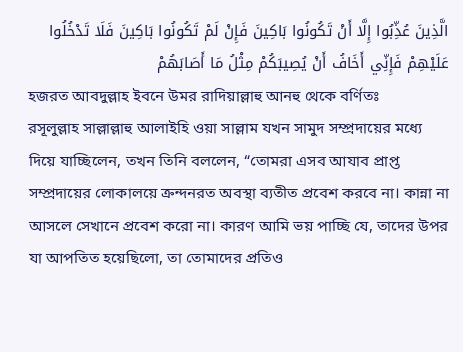الَّذِينَ عُذِّبُوا إِلَّا أَنْ تَكُونُوا بَاكِينَ فَإِنْ لَمْ تَكُونُوا بَاكِينَ فَلَا تَدْخُلُوا عَلَيْهِمْ فَإِنِّي أَخَافُ أَنْ يُصِيبَكُمْ مِثْلُ مَا أَصَابَهُمْ
হজরত আবদুল্লাহ ইবনে উমর রাদিয়াল্লাহু আনহু থেকে বর্ণিতঃ
রসূলুল্লাহ সাল্লাল্লাহু আলাইহি ওয়া সাল্লাম যখন সামুদ সম্প্রদায়ের মধ্যে দিয়ে যাচ্ছিলেন, তখন তিনি বললেন, “তোমরা এসব আযাব প্রাপ্ত সম্প্রদায়ের লোকালয়ে ক্রন্দনরত অবস্থা ব্যতীত প্রবেশ করবে না। কান্না না আসলে সেখানে প্রবেশ করো না। কারণ আমি ভয় পাচ্ছি যে, তাদের উপর যা আপতিত হয়েছিলো, তা তোমাদের প্রতিও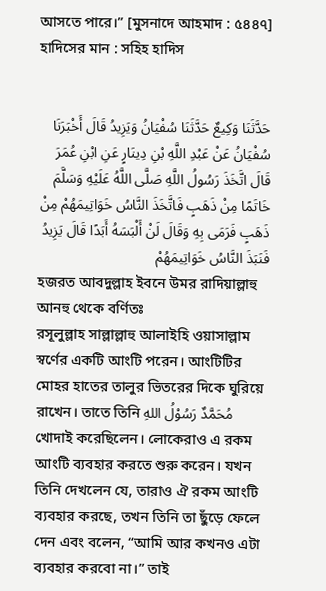আসতে পারে।” [মুসনাদে আহমাদ : ৫৪৪৭]
হাদিসের মান : সহিহ হাদিস


حَدَّثَنَا وَكِيعٌ حَدَّثَنَا سُفْيَانُ وَيَزِيدُ قَالَ أَخْبَرَنَا سُفْيَانُ عَنْ عَبْدِ اللَّهِ بْنِ دِينَارٍ عَنِ ابْنِ عُمَرَ قَالَ اتَّخَذَ رَسُولُ اللَّهِ صَلَّى اللَّهُ عَلَيْهِ وَسَلَّمَ خَاتَمًا مِنْ ذَهَبٍ فَاتَّخَذَ النَّاسُ خَوَاتِيمَهُمْ مِنْ ذَهَبٍ فَرَمَى بِهِ وَقَالَ لَنْ أَلْبَسَهُ أَبَدًا قَالَ يَزِيدُ فَنَبَذَ النَّاسُ خَوَاتِيمَهُمْ
হজরত আবদুল্লাহ ইবনে উমর রাদিয়াল্লাহু আনহু থেকে বর্ণিতঃ
রসূলুল্লাহ সাল্লাল্লাহু আলাইহি ওয়াসাল্লাম স্বর্ণের একটি আংটি পরেন। আংটিটির মোহর হাতের তালুর ভিতরের দিকে ঘুরিয়ে রাখেন। তাতে তিনি مُحَمَّدٌ رَسُوْلُ اللهِ খোদাই করেছিলেন। লোকেরাও এ রকম আংটি ব্যবহার করতে শুরু করেন। যখন তিনি দেখলেন যে, তারাও ঐ রকম আংটি ব্যবহার করছে, তখন তিনি তা ছুঁড়ে ফেলে দেন এবং বলেন, “আমি আর কখনও এটা ব্যবহার করবো না।” তাই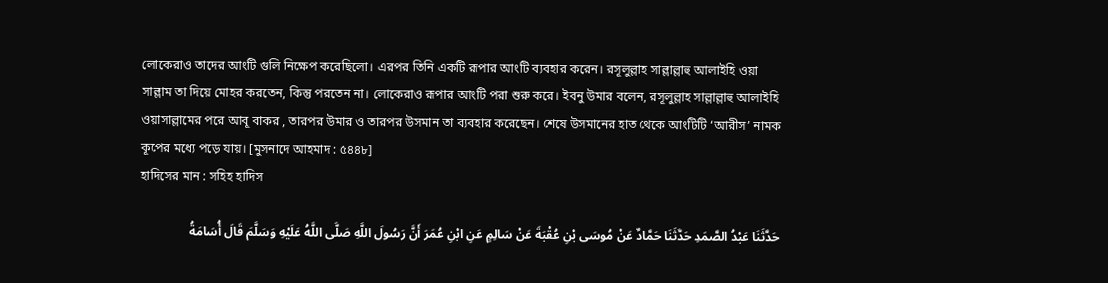লোকেরাও তাদের আংটি গুলি নিক্ষেপ করেছিলো। এরপর তিনি একটি রূপার আংটি ব্যবহার করেন। রসূলুল্লাহ সাল্লাল্লাহু আলাইহি ওয়া সাল্লাম তা দিয়ে মোহর করতেন, কিন্তু পরতেন না। লোকেরাও রূপার আংটি পরা শুরু করে। ইবনু উমার বলেন, রসূলুল্লাহ সাল্লাল্লাহু আলাইহি ওয়াসাল্লামের পরে আবূ বাকর , তারপর উমার ও তারপর উসমান তা ব্যবহার করেছেন। শেষে উসমানের হাত থেকে আংটিটি ‘আরীস’ নামক কূপের মধ্যে পড়ে যায়। [মুসনাদে আহমাদ : ৫৪৪৮]
হাদিসের মান : সহিহ হাদিস

حَدَّثَنَا عَبْدُ الصَّمَدِ حَدَّثَنَا حَمَّادٌ عَنْ مُوسَى بْنِ عُقْبَةَ عَنْ سَالِمٍ عَنِ ابْنِ عُمَرَ أَنَّ رَسُولَ اللَّهِ صَلَّى اللَّهُ عَلَيْهِ وَسَلَّمَ قَالَ أُسَامَةُ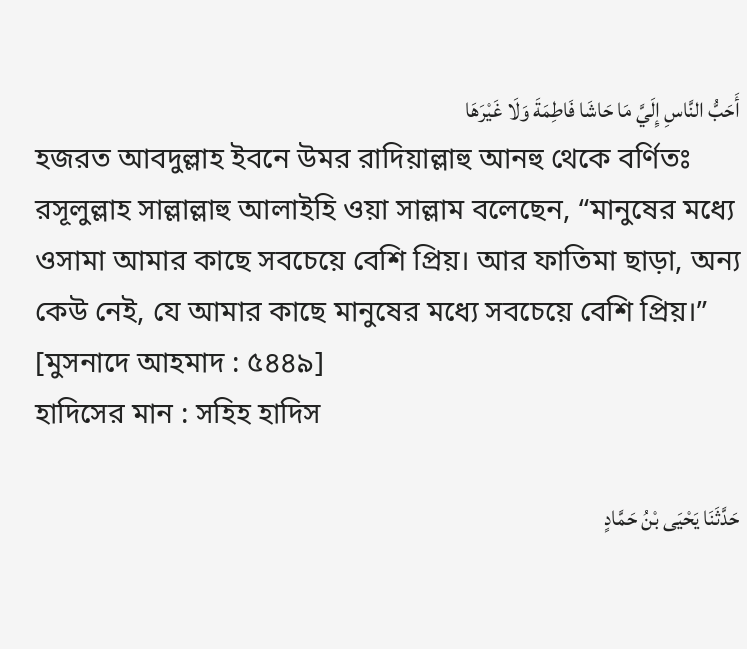أَحَبُّ النَّاسِ إِلَيَّ مَا حَاشَا فَاطِمَةَ وَلَا غَيْرَهَا
হজরত আবদুল্লাহ ইবনে উমর রাদিয়াল্লাহু আনহু থেকে বর্ণিতঃ
রসূলুল্লাহ সাল্লাল্লাহু আলাইহি ওয়া সাল্লাম বলেছেন, “মানুষের মধ্যে ওসামা আমার কাছে সবচেয়ে বেশি প্রিয়। আর ফাতিমা ছাড়া, অন্য কেউ নেই, যে আমার কাছে মানুষের মধ্যে সবচেয়ে বেশি প্রিয়।” [মুসনাদে আহমাদ : ৫৪৪৯]
হাদিসের মান : সহিহ হাদিস

حَدَّثَنَا يَحْيَى بْنُ حَمَّادٍ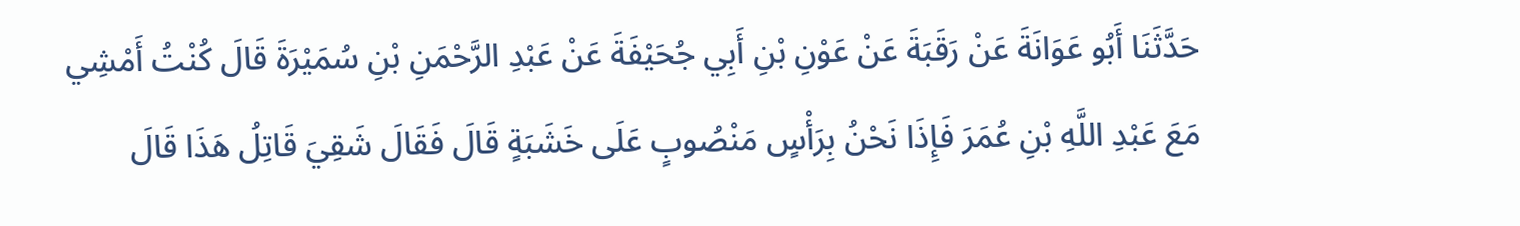حَدَّثَنَا أَبُو عَوَانَةَ عَنْ رَقَبَةَ عَنْ عَوْنِ بْنِ أَبِي جُحَيْفَةَ عَنْ عَبْدِ الرَّحْمَنِ بْنِ سُمَيْرَةَ قَالَ كُنْتُ أَمْشِي مَعَ عَبْدِ اللَّهِ بْنِ عُمَرَ فَإِذَا نَحْنُ بِرَأْسٍ مَنْصُوبٍ عَلَى خَشَبَةٍ قَالَ فَقَالَ شَقِيَ قَاتِلُ هَذَا قَالَ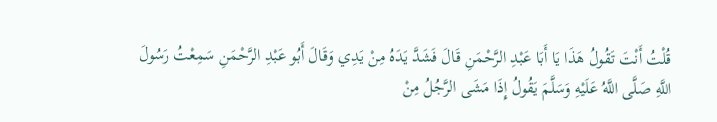قُلْتُ أَنْتَ تَقُولُ هَذَا يَا أَبَا عَبْدِ الرَّحْمَنِ قَالَ فَشَدَّ يَدَهُ مِنْ يَدِي وَقَالَ أَبُو عَبْدِ الرَّحْمَنِ سَمِعْتُ رَسُولَ اللَّهِ صَلَّى اللَّهُ عَلَيْهِ وَسَلَّمَ يَقُولُ إِذَا مَشَى الرَّجُلُ مِنْ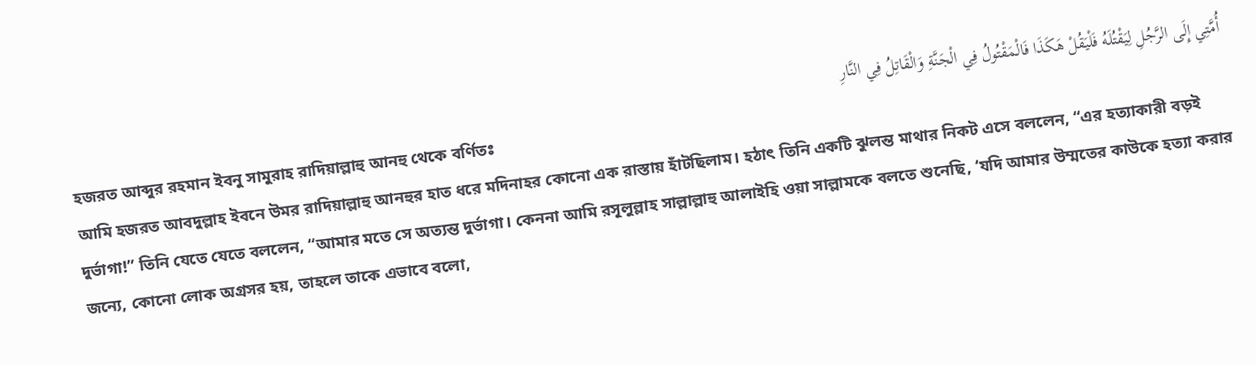أُمَّتِي إِلَى الرَّجُلِ لِيَقْتُلَهُ فَلْيَقُلْ هَكَذَا فَالْمَقْتُولُ فِي الْجَنَّةِ وَالْقَاتِلُ فِي النَّارِ
হজরত আব্দুর রহমান ইবনু সামুরাহ রাদিয়াল্লাহু আনহু থেকে বর্ণিতঃ
আমি হজরত আবদুল্লাহ ইবনে উমর রাদিয়াল্লাহু আনহুর হাত ধরে মদিনাহর কোনো এক রাস্তায় হাঁটছিলাম। হঠাৎ তিনি একটি ঝুলন্ত মাথার নিকট এসে বললেন, “এর হত্যাকারী বড়ই দুর্ভাগা!” তিনি যেতে যেতে বললেন, “আমার মতে সে অত্যন্ত দুর্ভাগা। কেননা আমি রসূলুল্লাহ সাল্লাল্লাহু আলাইহি ওয়া সাল্লামকে বলতে শুনেছি, ‘যদি আমার উম্মতের কাউকে হত্যা করার জন্যে, কোনো লোক অগ্রসর হয়, তাহলে তাকে এভাবে বলো,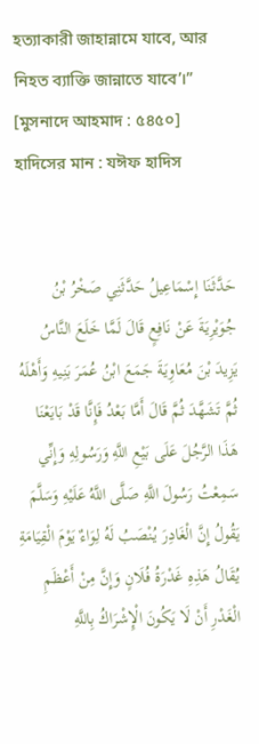হত্যাকারী জাহান্নামে যাবে, আর নিহত ব্যাক্তি জান্নাতে যাবে’।” [মুসনাদে আহমাদ : ৫৪৫০]
হাদিসের মান : যঈফ হাদিস


حَدَّثَنَا إِسْمَاعِيلُ حَدَّثَنِي صَخْرُ بْنُ جُوَيْرِيَةَ عَنْ نَافِعٍ قَالَ لَمَّا خَلَعَ النَّاسُ يَزِيدَ بْنَ مُعَاوِيَةَ جَمَعَ ابْنُ عُمَرَ بَنِيهِ وَأَهْلَهُ ثُمَّ تَشَهَّدَ ثُمَّ قَالَ أَمَّا بَعْدُ فَإِنَّا قَدْ بَايَعْنَا هَذَا الرَّجُلَ عَلَى بَيْعِ اللَّهِ وَرَسُولِهِ وَإِنِّي سَمِعْتُ رَسُولَ اللَّهِ صَلَّى اللَّهُ عَلَيْهِ وَسَلَّمَ يَقُولُ إِنَّ الْغَادِرَ يُنْصَبُ لَهُ لِوَاءٌ يَوْمَ الْقِيَامَةِ يُقَالُ هَذِهِ غَدْرَةُ فُلَانٍ وَإِنَّ مِنْ أَعْظَمِ الْغَدْرِ أَنْ لَا يَكُونَ الْإِشْرَاكُ بِاللَّهِ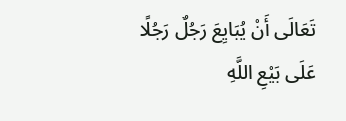تَعَالَى أَنْ يُبَايِعَ رَجُلٌ رَجُلًا عَلَى بَيْعِ اللَّهِ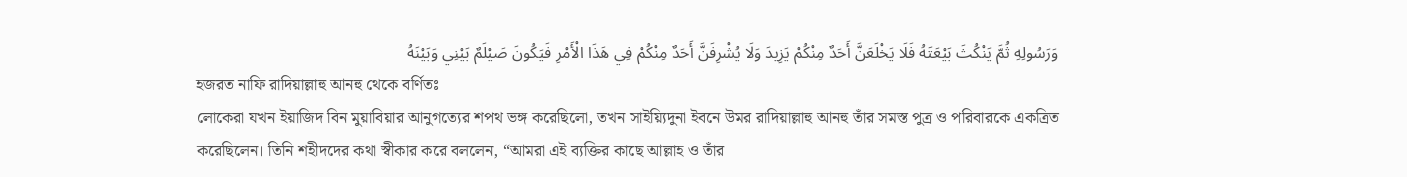وَرَسُولِهِ ثُمَّ يَنْكُثَ بَيْعَتَهُ فَلَا يَخْلَعَنَّ أَحَدٌ مِنْكُمْ يَزِيدَ وَلَا يُشْرِفَنَّ أَحَدٌ مِنْكُمْ فِي هَذَا الْأَمْرِ فَيَكُونَ صَيْلَمٌ بَيْنِي وَبَيْنَهُ
হজরত নাফি রাদিয়াল্লাহু আনহু থেকে বর্ণিতঃ
লোকেরা যখন ইয়াজিদ বিন মুয়াবিয়ার আনুগত্যের শপথ ভঙ্গ করেছিলো, তখন সাইয়্যিদুনা ইবনে উমর রাদিয়াল্লাহু আনহু তাঁর সমস্ত পুত্র ও পরিবারকে একত্রিত করেছিলেন। তিনি শহীদদের কথা স্বীকার করে বললেন, “আমরা এই ব্যক্তির কাছে আল্লাহ ও তাঁর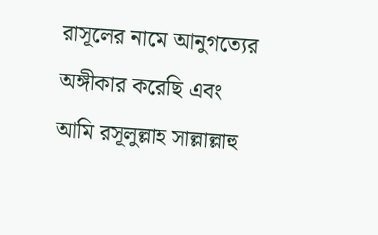রাসূলের নামে আনুগত্যের অঙ্গীকার করেছি এবং আমি রসূলুল্লাহ সাল্লাল্লাহু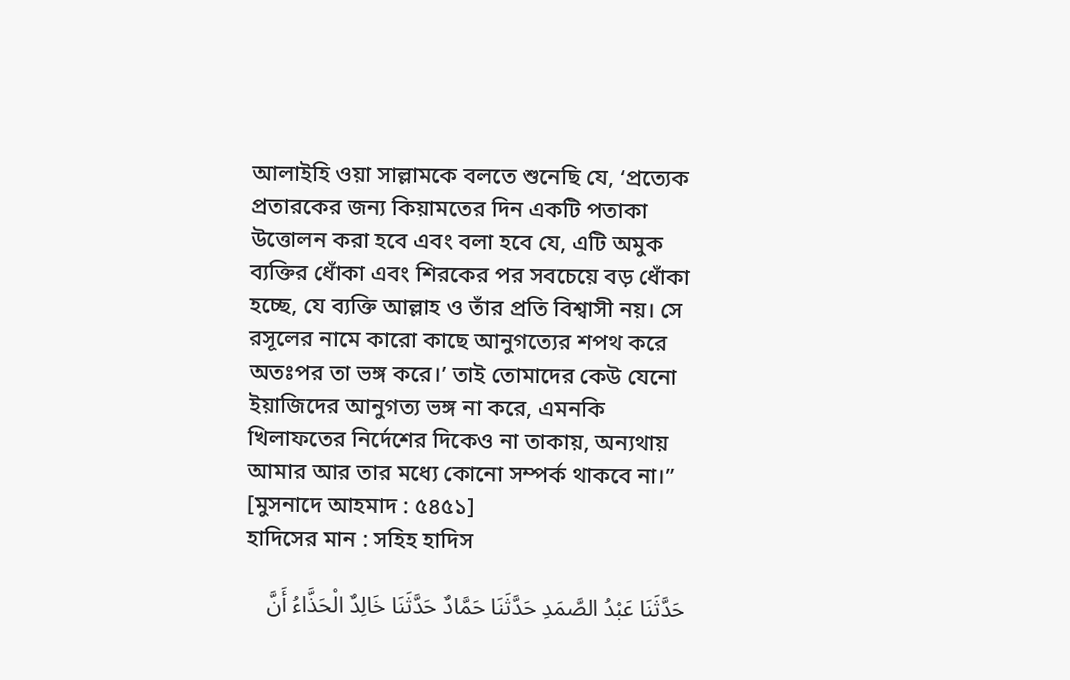আলাইহি ওয়া সাল্লামকে বলতে শুনেছি যে, ‘প্রত্যেক প্রতারকের জন্য কিয়ামতের দিন একটি পতাকা উত্তোলন করা হবে এবং বলা হবে যে, এটি অমুক ব্যক্তির ধোঁকা এবং শিরকের পর সবচেয়ে বড় ধোঁকা হচ্ছে, যে ব্যক্তি আল্লাহ ও তাঁর প্রতি বিশ্বাসী নয়। সে রসূলের নামে কারো কাছে আনুগত্যের শপথ করে অতঃপর তা ভঙ্গ করে।’ তাই তোমাদের কেউ যেনো ইয়াজিদের আনুগত্য ভঙ্গ না করে, এমনকি খিলাফতের নির্দেশের দিকেও না তাকায়, অন্যথায় আমার আর তার মধ্যে কোনো সম্পর্ক থাকবে না।” [মুসনাদে আহমাদ : ৫৪৫১]
হাদিসের মান : সহিহ হাদিস

حَدَّثَنَا عَبْدُ الصَّمَدِ حَدَّثَنَا حَمَّادٌ حَدَّثَنَا خَالِدٌ الْحَذَّاءُ أَنَّ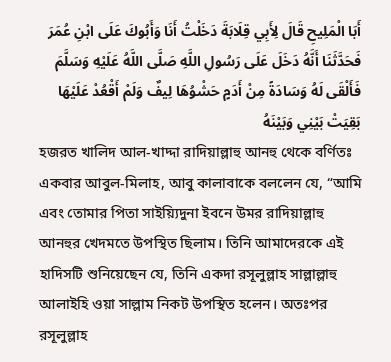أَبَا الْمَلِيحِ قَالَ لِأَبِي قِلَابَةَ دَخَلْتُ أَنَا وَأَبُوكَ عَلَى ابْنِ عُمَرَ فَحَدَّثَنَا أَنَّهُ دَخَلَ عَلَى رَسُولِ اللَّهِ صَلَّى اللَّهُ عَلَيْهِ وَسَلَّمَ فَأَلْقَى لَهُ وَسَادَةً مِنْ أَدَمٍ حَشْوُهَا لِيفٌ وَلَمْ أَقْعُدْ عَلَيْهَا بَقِيَتْ بَيْنِي وَبَيْنَهُ
হজরত খালিদ আল-খাদ্দা রাদিয়াল্লাহু আনহু থেকে বর্ণিতঃ
একবার আবুল-মিলাহ, আবু কালাবাকে বললেন যে, “আমি এবং তোমার পিতা সাইয়্যিদুনা ইবনে উমর রাদিয়াল্লাহু আনহুর খেদমতে উপস্থিত ছিলাম। তিনি আমাদেরকে এই হাদিসটি শুনিয়েছেন যে, তিনি একদা রসূলুল্লাহ সাল্লাল্লাহু আলাইহি ওয়া সাল্লাম নিকট উপস্থিত হলেন। অতঃপর রসূলুল্লাহ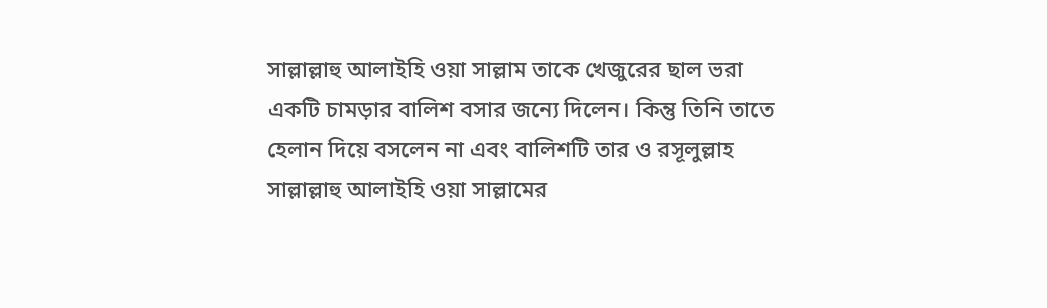সাল্লাল্লাহু আলাইহি ওয়া সাল্লাম তাকে খেজুরের ছাল ভরা একটি চামড়ার বালিশ বসার জন্যে দিলেন। কিন্তু তিনি তাতে হেলান দিয়ে বসলেন না এবং বালিশটি তার ও রসূলুল্লাহ সাল্লাল্লাহু আলাইহি ওয়া সাল্লামের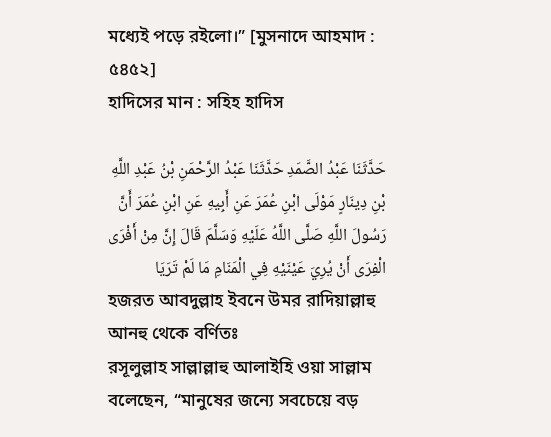মধ্যেই পড়ে রইলো।” [মুসনাদে আহমাদ : ৫৪৫২]
হাদিসের মান : সহিহ হাদিস

حَدَّثَنَا عَبْدُ الصَّمَدِ حَدَّثَنَا عَبْدُ الرَّحْمَنِ بْنُ عَبْدِ اللَّهِ بْنِ دِينَارٍ مَوْلَى ابْنِ عُمَرَ عَنِ أَبِيهِ عَنِ ابْنِ عُمَرَ أَنَّ رَسُولَ اللَّهِ صَلَّى اللَّهُ عَلَيْهِ وَسَلَّمَ قَالَ إِنَّ مِنْ أَفْرَى الْفِرَى أَنْ يُرِيَ عَيْنَيْهِ فِي الْمَنَامِ مَا لَمْ تَرَيَا
হজরত আবদুল্লাহ ইবনে উমর রাদিয়াল্লাহু আনহু থেকে বর্ণিতঃ
রসূলুল্লাহ সাল্লাল্লাহু আলাইহি ওয়া সাল্লাম বলেছেন, “মানুষের জন্যে সবচেয়ে বড়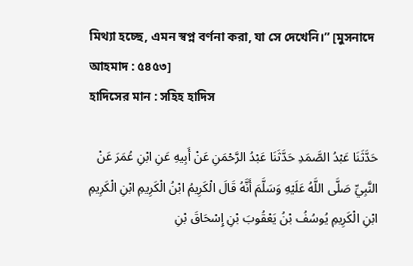মিথ্যা হচ্ছে, এমন স্বপ্ন বর্ণনা করা, যা সে দেখেনি।” [মুসনাদে আহমাদ : ৫৪৫৩]
হাদিসের মান : সহিহ হাদিস

حَدَّثَنَا عَبْدُ الصَّمَدِ حَدَّثَنَا عَبْدُ الرَّحْمَنِ عَنْ أَبِيهِ عَنِ ابْنِ عُمَرَ عَنْ النَّبِيِّ صَلَّى اللَّهُ عَلَيْهِ وَسَلَّمَ أَنَّهُ قَالَ الْكَرِيمُ ابْنُ الْكَرِيمِ ابْنِ الْكَرِيمِ ابْنِ الْكَرِيمِ يُوسُفُ بْنُ يَعْقُوبَ بْنِ إِسْحَاقَ بْنِ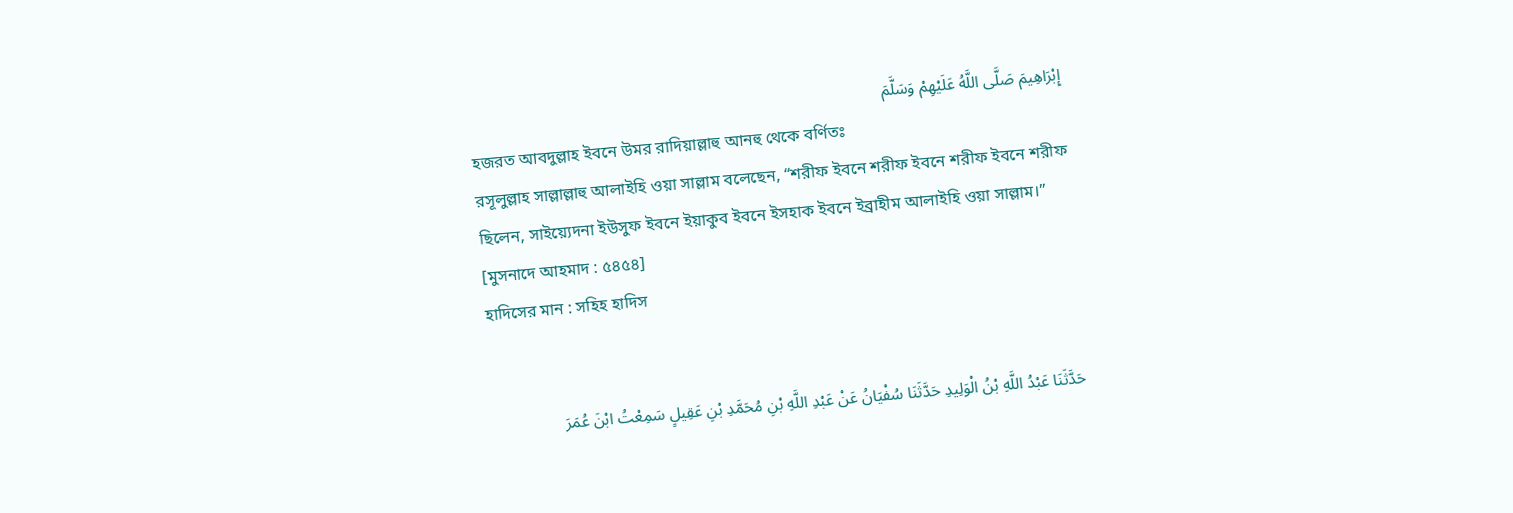إِبْرَاهِيمَ صَلَّى اللَّهُ عَلَيْهِمْ وَسَلَّمَ
হজরত আবদুল্লাহ ইবনে উমর রাদিয়াল্লাহু আনহু থেকে বর্ণিতঃ
রসূলুল্লাহ সাল্লাল্লাহু আলাইহি ওয়া সাল্লাম বলেছেন, “শরীফ ইবনে শরীফ ইবনে শরীফ ইবনে শরীফ ছিলেন, সাইয়্যেদনা ইউসুফ ইবনে ইয়াকুব ইবনে ইসহাক ইবনে ইব্রাহীম আলাইহি ওয়া সাল্লাম।” [মুসনাদে আহমাদ : ৫৪৫৪]
হাদিসের মান : সহিহ হাদিস


حَدَّثَنَا عَبْدُ اللَّهِ بْنُ الْوَلِيدِ حَدَّثَنَا سُفْيَانُ عَنْ عَبْدِ اللَّهِ بْنِ مُحَمَّدِ بْنِ عَقِيلٍ سَمِعْتُ ابْنَ عُمَرَ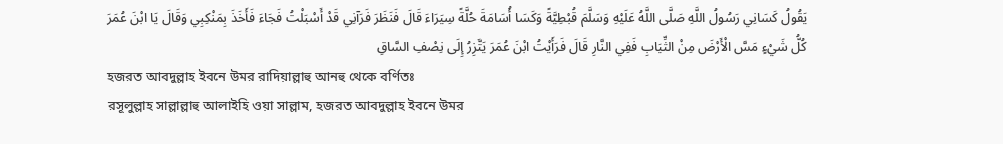يَقُولُ كَسَانِي رَسُولُ اللَّهِ صَلَّى اللَّهُ عَلَيْهِ وَسَلَّمَ قُبْطِيَّةً وَكَسَا أُسَامَةَ حُلَّةً سِيَرَاءَ قَالَ فَنَظَرَ فَرَآنِي قَدْ أَسْبَلْتُ فَجَاءَ فَأَخَذَ بِمَنْكِبِي وَقَالَ يَا ابْنَ عُمَرَ كُلُّ شَيْءٍ مَسَّ الْأَرْضَ مِنْ الثِّيَابِ فَفِي النَّارِ قَالَ فَرَأَيْتُ ابْنَ عُمَرَ يَتَّزِرُ إِلَى نِصْفِ السَّاقِ
হজরত আবদুল্লাহ ইবনে উমর রাদিয়াল্লাহু আনহু থেকে বর্ণিতঃ
রসূলুল্লাহ সাল্লাল্লাহু আলাইহি ওয়া সাল্লাম, হজরত আবদুল্লাহ ইবনে উমর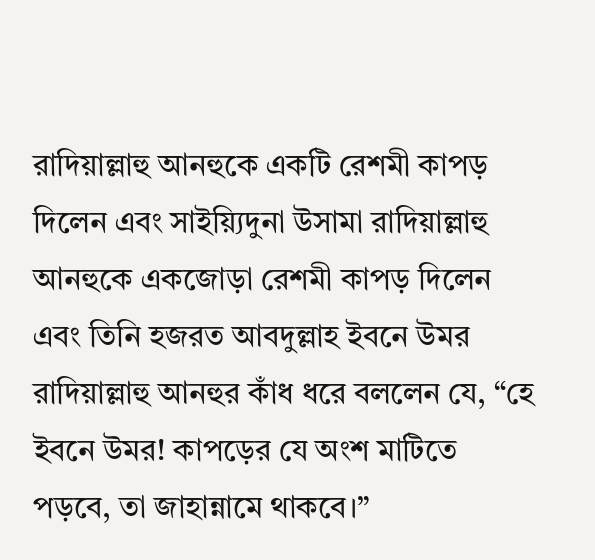রাদিয়াল্লাহু আনহুকে একটি রেশমী কাপড় দিলেন এবং সাইয়্যিদুনা উসামা রাদিয়াল্লাহু আনহুকে একজোড়া রেশমী কাপড় দিলেন এবং তিনি হজরত আবদুল্লাহ ইবনে উমর রাদিয়াল্লাহু আনহুর কাঁধ ধরে বললেন যে, “হে ইবনে উমর! কাপড়ের যে অংশ মাটিতে পড়বে, তা জাহান্নামে থাকবে।”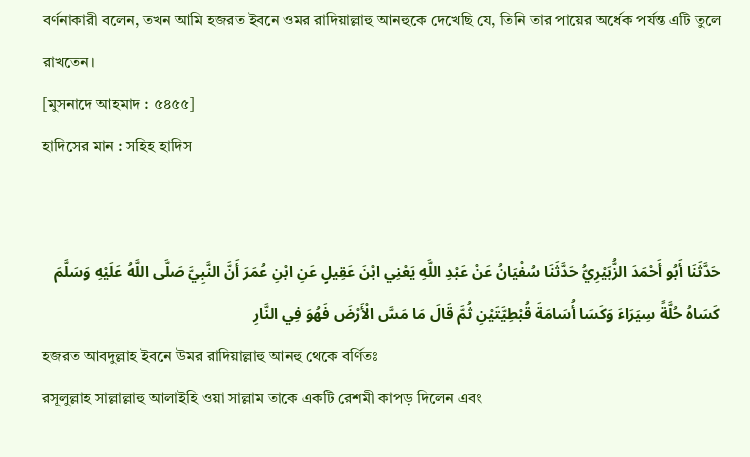বর্ণনাকারী বলেন, তখন আমি হজরত ইবনে ওমর রাদিয়াল্লাহু আনহুকে দেখেছি যে, তিনি তার পায়ের অর্ধেক পর্যন্ত এটি তুলে রাখতেন।
[মুসনাদে আহমাদ : ৫৪৫৫]
হাদিসের মান : সহিহ হাদিস


حَدَّثَنَا أَبُو أَحْمَدَ الزُّبَيْرِيُّ حَدَّثَنَا سُفْيَانُ عَنْ عَبْدِ اللَّهِ يَعْنِي ابْنَ عَقِيلٍ عَنِ ابْنِ عُمَرَ أَنَّ النَّبِيَّ صَلَّى اللَّهُ عَلَيْهِ وَسَلَّمَ كَسَاهُ حُلَّةً سِيَرَاءَ وَكَسَا أُسَامَةَ قُبْطِيَّتَيْنِ ثُمَّ قَالَ مَا مَسَّ الْأَرْضَ فَهُوَ فِي النَّارِ
হজরত আবদুল্লাহ ইবনে উমর রাদিয়াল্লাহু আনহু থেকে বর্ণিতঃ
রসূলুল্লাহ সাল্লাল্লাহু আলাইহি ওয়া সাল্লাম তাকে একটি রেশমী কাপড় দিলেন এবং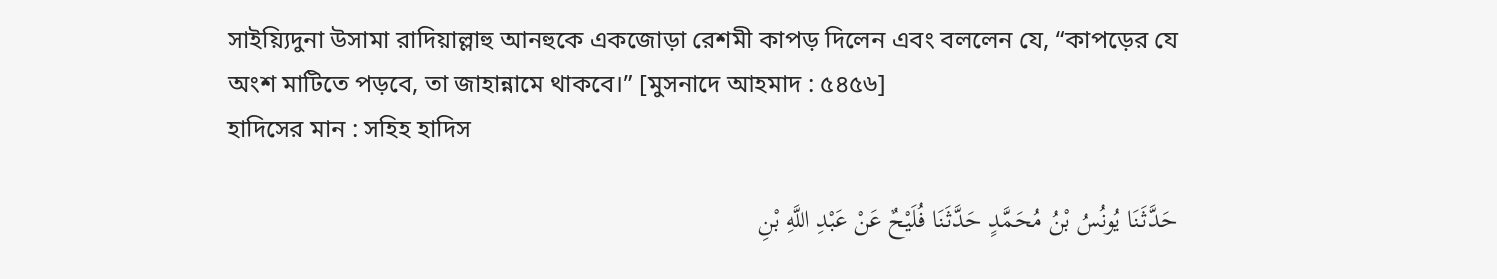সাইয়্যিদুনা উসামা রাদিয়াল্লাহু আনহুকে একজোড়া রেশমী কাপড় দিলেন এবং বললেন যে, “কাপড়ের যে অংশ মাটিতে পড়বে, তা জাহান্নামে থাকবে।” [মুসনাদে আহমাদ : ৫৪৫৬]
হাদিসের মান : সহিহ হাদিস

حَدَّثَنَا يُونُسُ بْنُ مُحَمَّدٍ حَدَّثَنَا فُلَيْحٌ عَنْ عَبْدِ اللَّهِ بْنِ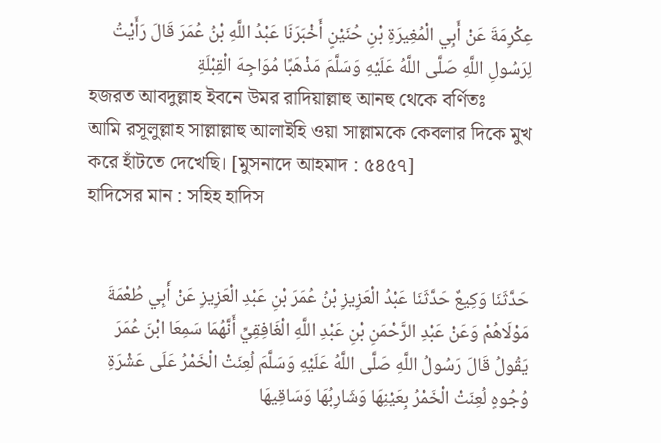عِكْرِمَةَ عَنْ أَبِي الْمُغِيرَةِ بْنِ حُنَيْنٍ أَخْبَرَنَا عَبْدُ اللَّهِ بْنُ عُمَرَ قَالَ رَأَيْتُ لِرَسُولِ اللَّهِ صَلَّى اللَّهُ عَلَيْهِ وَسَلَّمَ مَذْهَبًا مُوَاجِهَ الْقِبْلَةِ
হজরত আবদুল্লাহ ইবনে উমর রাদিয়াল্লাহু আনহু থেকে বর্ণিতঃ
আমি রসূলুল্লাহ সাল্লাল্লাহু আলাইহি ওয়া সাল্লামকে কেবলার দিকে মুখ করে হাঁটতে দেখেছি। [মুসনাদে আহমাদ : ৫৪৫৭]
হাদিসের মান : সহিহ হাদিস


حَدَّثَنَا وَكِيعٌ حَدَّثَنَا عَبْدُ الْعَزِيزِ بْنُ عُمَرَ بْنِ عَبْدِ الْعَزِيزِ عَنْ أَبِي طُعْمَةَ مَوْلَاهُمْ وَعَنْ عَبْدِ الرَّحْمَنِ بْنِ عَبْدِ اللَّهِ الْغَافِقِيِّ أَنَّهُمَا سَمِعَا ابْنَ عُمَرَ يَقُولُ قَالَ رَسُولُ اللَّهِ صَلَّى اللَّهُ عَلَيْهِ وَسَلَّمَ لُعِنَتْ الْخَمْرُ عَلَى عَشْرَةِ وُجُوهٍ لُعِنَتْ الْخَمْرُ بِعَيْنِهَا وَشَارِبُهَا وَسَاقِيهَا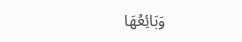وَبَائِعُهَا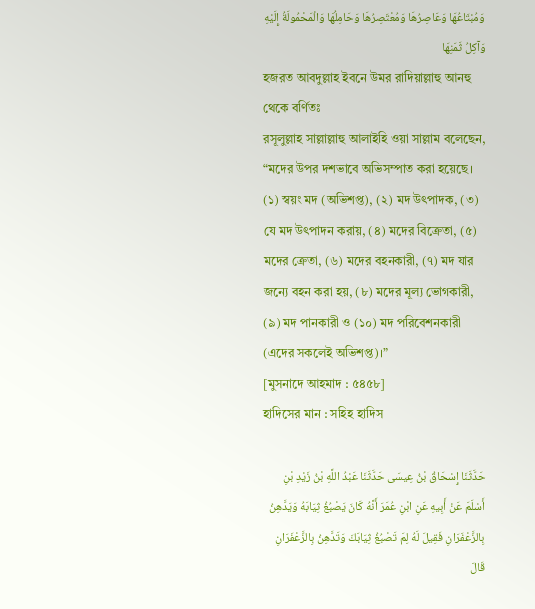وَمُبْتَاعُهَا وَعَاصِرُهَا وَمُعْتَصِرُهَا وَحَامِلُهَا وَالْمَحْمُولَةُ إِلَيْهِ وَآكِلُ ثَمَنِهَا
হজরত আবদুল্লাহ ইবনে উমর রাদিয়াল্লাহু আনহু থেকে বর্ণিতঃ
রসূলুল্লাহ সাল্লাল্লাহু আলাইহি ওয়া সাল্লাম বলেছেন, “মদের উপর দশভাবে অভিসম্পাত করা হয়েছে। (১) স্বয়ং মদ (অভিশপ্ত), (২) মদ উৎপাদক, (৩) যে মদ উৎপাদন করায়, (৪) মদের বিক্রেতা, (৫) মদের ক্রেতা, (৬) মদের বহনকারী, (৭) মদ যার জন্যে বহন করা হয়, (৮) মদের মূল্য ভোগকারী, (৯) মদ পানকারী ও (১০) মদ পরিবেশনকারী (এদের সকলেই অভিশপ্ত)।”
[মুসনাদে আহমাদ : ৫৪৫৮]
হাদিসের মান : সহিহ হাদিস

حَدَّثَنَا إِسْحَاقُ بْنُ عِيسَى حَدَّثَنَا عَبْدُ اللَّهِ بْنُ زَيْدِ بْنِ أَسْلَمَ عَنْ أَبِيهِ عَنِ ابْنِ عُمَرَ أَنَّهُ كَانَ يَصْبُغُ ثِيَابَهُ وَيَدَّهِنُ بِالزَّعْفَرَانِ فَقِيلَ لَهُ لِمَ تَصْبُغُ ثِيَابَكَ وَتَدَّهِنُ بِالزَّعْفَرَانِ قَالَ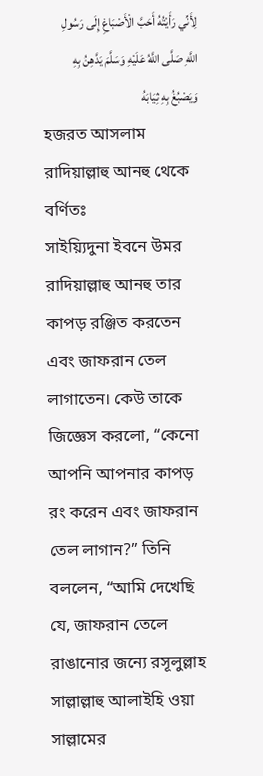لِأَنِّي رَأَيْتُهُ أَحَبَّ الْأَصْبَاغِ إِلَى رَسُولِ اللَّهِ صَلَّى اللَّهُ عَلَيْهِ وَسَلَّمَ يَدَّهِنُ بِهِ وَيَصْبُغُ بِهِ ثِيَابَهُ
হজরত আসলাম রাদিয়াল্লাহু আনহু থেকে বর্ণিতঃ
সাইয়্যিদুনা ইবনে উমর রাদিয়াল্লাহু আনহু তার কাপড় রঞ্জিত করতেন এবং জাফরান তেল লাগাতেন। কেউ তাকে জিজ্ঞেস করলো, “কেনো আপনি আপনার কাপড় রং করেন এবং জাফরান তেল লাগান?” তিনি বললেন, “আমি দেখেছি যে, জাফরান তেলে রাঙানোর জন্যে রসূলুল্লাহ সাল্লাল্লাহু আলাইহি ওয়া সাল্লামের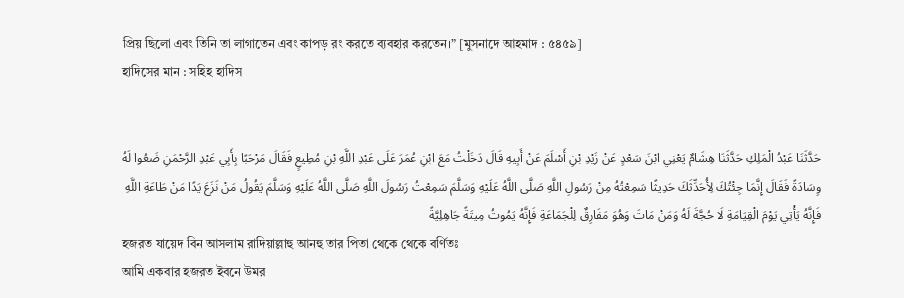প্রিয় ছিলো এবং তিনি তা লাগাতেন এবং কাপড় রং করতে ব্যবহার করতেন।” [মুসনাদে আহমাদ : ৫৪৫৯]
হাদিসের মান : সহিহ হাদিস


حَدَّثَنَا عَبْدُ الْمَلِكِ حَدَّثَنَا هِشَامٌ يَعْنِي ابْنَ سَعْدٍ عَنْ زَيْدِ بْنِ أَسْلَمَ عَنْ أَبِيهِ قَالَ دَخَلْتُ مَعَ ابْنِ عُمَرَ عَلَى عَبْدِ اللَّهِ بْنِ مُطِيعٍ فَقَالَ مَرْحَبًا بِأَبِي عَبْدِ الرَّحْمَنِ ضَعُوا لَهُ وِسَادَةً فَقَالَ إِنَّمَا جِئْتُكَ لِأُحَدِّثَكَ حَدِيثًا سَمِعْتُهُ مِنْ رَسُولِ اللَّهِ صَلَّى اللَّهُ عَلَيْهِ وَسَلَّمَ سَمِعْتُ رَسُولَ اللَّهِ صَلَّى اللَّهُ عَلَيْهِ وَسَلَّمَ يَقُولُ مَنْ نَزَعَ يَدًا مَنْ طَاعَةِ اللَّهِ فَإِنَّهُ يَأْتِي يَوْمَ الْقِيَامَةِ لَا حُجَّةَ لَهُ وَمَنْ مَاتَ وَهُوَ مَفَارِقٌ لِلْجَمَاعَةِ فَإِنَّهُ يَمُوتُ مِيتَةً جَاهِلِيَّةً
হজরত যায়েদ বিন আসলাম রাদিয়াল্লাহু আনহু তার পিতা থেকে থেকে বর্ণিতঃ
আমি একবার হজরত ইবনে উমর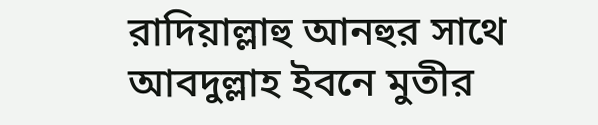রাদিয়াল্লাহু আনহুর সাথে আবদুল্লাহ ইবনে মুতীর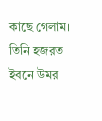কাছে গেলাম। তিনি হজরত ইবনে উমর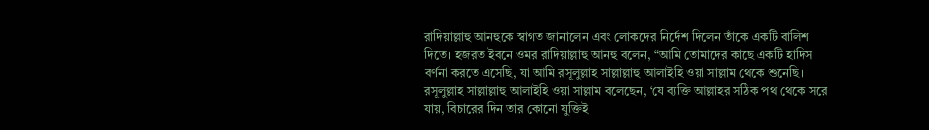রাদিয়াল্লাহু আনহুকে স্বাগত জানালেন এবং লোকদের নির্দেশ দিলেন তাঁকে একটি বালিশ দিতে। হজরত ইবনে ওমর রাদিয়াল্লাহু আনহু বলেন, “আমি তোমাদের কাছে একটি হাদিস বর্ণনা করতে এসেছি, যা আমি রসূলুল্লাহ সাল্লাল্লাহু আলাইহি ওয়া সাল্লাম থেকে শুনেছি। রসূলুল্লাহ সাল্লাল্লাহু আলাইহি ওয়া সাল্লাম বলেছেন, ‘যে ব্যক্তি আল্লাহর সঠিক পথ থেকে সরে যায়, বিচারের দিন তার কোনো যুক্তিই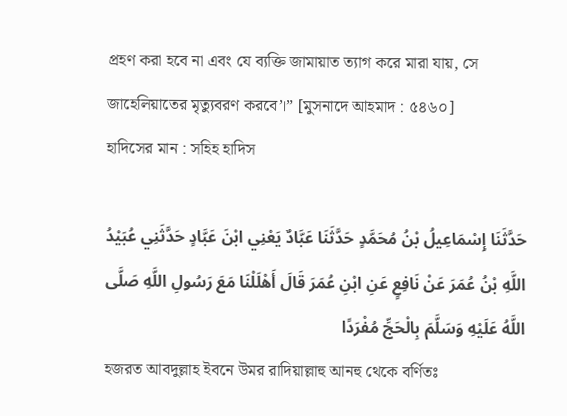প্রহণ করা হবে না এবং যে ব্যক্তি জামায়াত ত্যাগ করে মারা যায়, সে জাহেলিয়াতের মৃত্যুবরণ করবে’।” [মুসনাদে আহমাদ : ৫৪৬০]
হাদিসের মান : সহিহ হাদিস

حَدَّثَنَا إِسْمَاعِيلُ بْنُ مُحَمَّدٍ حَدَّثَنَا عَبَّادٌ يَعْنِي ابْنَ عَبَّادٍ حَدَّثَنِي عُبَيْدُ اللَّهِ بْنُ عُمَرَ عَنْ نَافِعٍ عَنِ ابْنِ عُمَرَ قَالَ أَهْلَلْنَا مَعَ رَسُولِ اللَّهِ صَلَّى اللَّهُ عَلَيْهِ وَسَلَّمَ بِالْحَجِّ مُفْرَدًا
হজরত আবদুল্লাহ ইবনে উমর রাদিয়াল্লাহু আনহু থেকে বর্ণিতঃ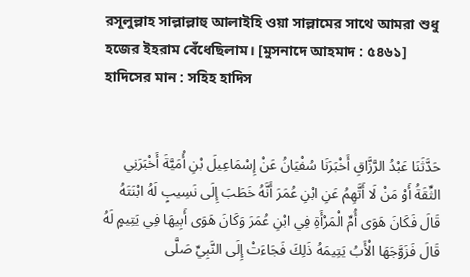রসূলুল্লাহ সাল্লাল্লাহু আলাইহি ওয়া সাল্লামের সাথে আমরা শুধু হজের ইহরাম বেঁধেছিলাম। [মুসনাদে আহমাদ : ৫৪৬১]
হাদিসের মান : সহিহ হাদিস


حَدَّثَنَا عَبْدُ الرَّزَّاقِ أَخْبَرَنَا سُفْيَانُ عَنْ إِسْمَاعِيلَ بْنِ أُمَيَّةَ أَخْبَرَنِي الثِّقَةُ أَوْ مَنْ لَا أَتَّهِمُ عَنِ ابْنِ عُمَرَ أَنَّهُ خَطَبَ إِلَى نَسِيبٍ لَهُ ابْنَتَهُ قَالَ فَكَانَ هَوَى أُمِّ الْمَرْأَةِ فِي ابْنِ عُمَرَ وَكَانَ هَوَى أَبِيهَا فِي يَتِيمٍ لَهُ قَالَ فَزَوَّجَهَا الْأَبُ يَتِيمَهُ ذَلِكَ فَجَاءَتْ إِلَى النَّبِيِّ صَلَّى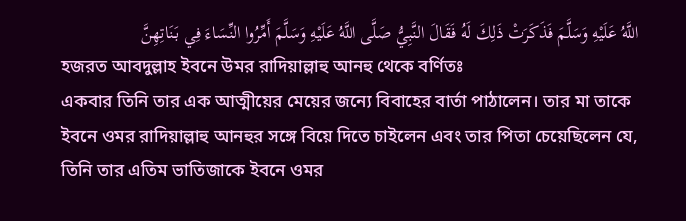اللَّهُ عَلَيْهِ وَسَلَّمَ فَذَكَرَتْ ذَلِكَ لَهُ فَقَالَ النَّبِيُّ صَلَّى اللَّهُ عَلَيْهِ وَسَلَّمَ أَمِّرُوا النِّسَاءَ فِي بَنَاتِهِنَّ
হজরত আবদুল্লাহ ইবনে উমর রাদিয়াল্লাহু আনহু থেকে বর্ণিতঃ
একবার তিনি তার এক আত্মীয়ের মেয়ের জন্যে বিবাহের বার্তা পাঠালেন। তার মা তাকে ইবনে ওমর রাদিয়াল্লাহু আনহুর সঙ্গে বিয়ে দিতে চাইলেন এবং তার পিতা চেয়েছিলেন যে, তিনি তার এতিম ভাতিজাকে ইবনে ওমর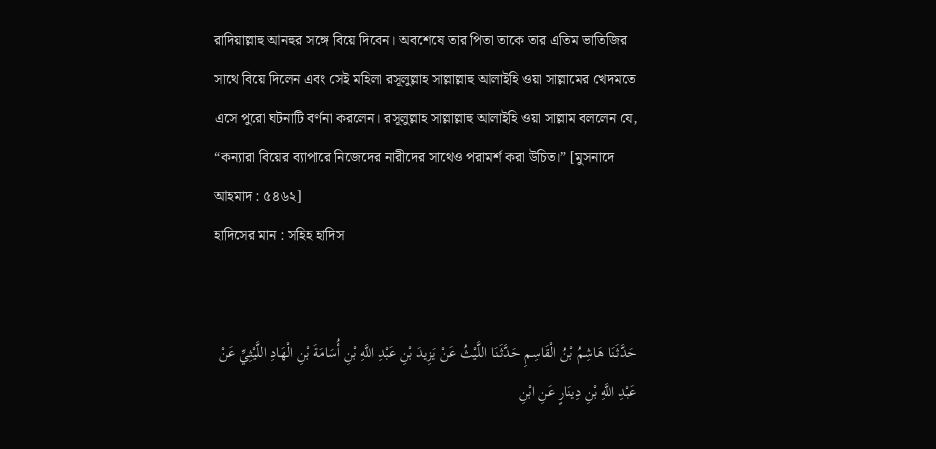রাদিয়াল্লাহু আনহুর সঙ্গে বিয়ে দিবেন। অবশেষে তার পিতা তাকে তার এতিম ভাতিজির সাথে বিয়ে দিলেন এবং সেই মহিলা রসূলুল্লাহ সাল্লাল্লাহু আলাইহি ওয়া সাল্লামের খেদমতে এসে পুরো ঘটনাটি বর্ণনা করলেন। রসূলুল্লাহ সাল্লাল্লাহু আলাইহি ওয়া সাল্লাম বললেন যে, “কন্যারা বিয়ের ব্যাপারে নিজেদের নারীদের সাথেও পরামর্শ করা উচিত।” [মুসনাদে আহমাদ : ৫৪৬২]
হাদিসের মান : সহিহ হাদিস


حَدَّثَنَا هَاشِمُ بْنُ الْقَاسِمِ حَدَّثَنَا اللَّيْثُ عَنْ يَزِيدَ بْنِ عَبْدِ اللَّهِ بْنِ أُسَامَةَ بْنِ الْهَادِ اللَّيْثِيِّ عَنْ عَبْدِ اللَّهِ بْنِ دِينَارٍ عَنِ ابْنِ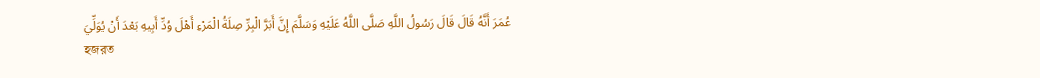عُمَرَ أَنَّهُ قَالَ قَالَ رَسُولُ اللَّهِ صَلَّى اللَّهُ عَلَيْهِ وَسَلَّمَ إِنَّ أَبَرَّ الْبِرِّ صِلَةُ الْمَرْءِ أَهْلَ وُدِّ أَبِيهِ بَعْدَ أَنْ يُوَلِّيَ
হজরত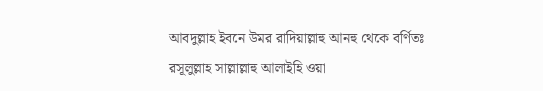আবদুল্লাহ ইবনে উমর রাদিয়াল্লাহু আনহু থেকে বর্ণিতঃ
রসূলুল্লাহ সাল্লাল্লাহু আলাইহি ওয়া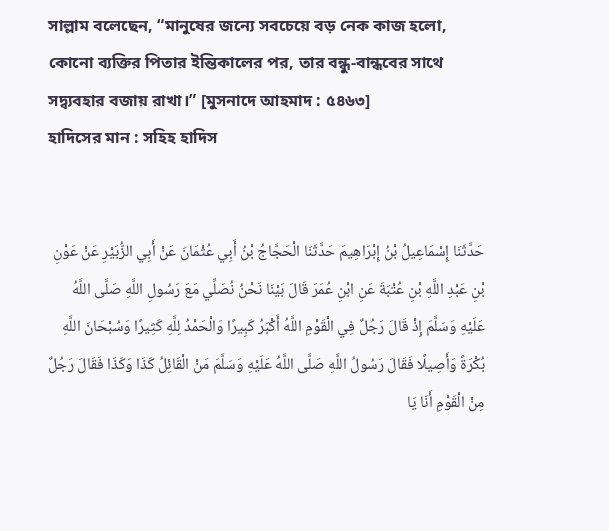সাল্লাম বলেছেন, “মানুষের জন্যে সবচেয়ে বড় নেক কাজ হলো, কোনো ব্যক্তির পিতার ইন্তিকালের পর, তার বন্ধু-বান্ধবের সাথে সদ্ব্যবহার বজায় রাখা।” [মুসনাদে আহমাদ : ৫৪৬৩]
হাদিসের মান : সহিহ হাদিস


حَدَّثَنَا إِسْمَاعِيلُ بْنُ إِبْرَاهِيمَ حَدَّثَنَا الْحَجَّاجُ بْنُ أَبِي عُثْمَانَ عَنْ أَبِي الزُّبَيْرِ عَنْ عَوْنِ بْنِ عَبْدِ اللَّهِ بْنِ عُتْبَةَ عَنِ ابْنِ عُمَرَ قَالَ بَيْنَا نَحْنُ نُصَلِّي مَعَ رَسُولِ اللَّهِ صَلَّى اللَّهُ عَلَيْهِ وَسَلَّمَ إِذْ قَالَ رَجُلٌ فِي الْقَوْمِ اللَّهُ أَكْبَرُ كَبِيرًا وَالْحَمْدُ لِلَّهِ كَثِيرًا وَسُبْحَانَ اللَّهِ بُكْرَةً وَأَصِيلًا فَقَالَ رَسُولُ اللَّهِ صَلَّى اللَّهُ عَلَيْهِ وَسَلَّمَ مَنْ الْقَائِلُ كَذَا وَكَذَا فَقَالَ رَجُلٌ مِنْ الْقَوْمِ أَنَا يَا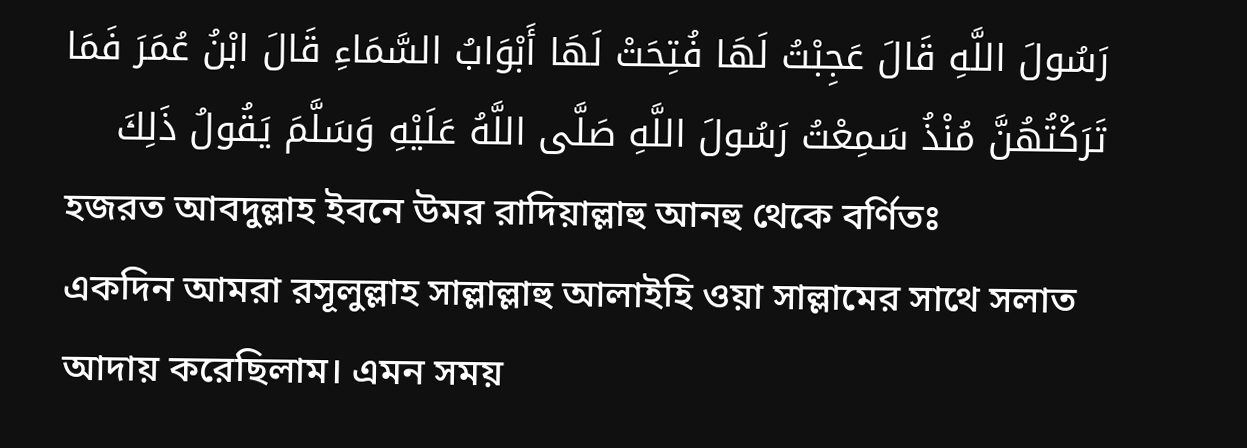رَسُولَ اللَّهِ قَالَ عَجِبْتُ لَهَا فُتِحَتْ لَهَا أَبْوَابُ السَّمَاءِ قَالَ ابْنُ عُمَرَ فَمَا تَرَكْتُهُنَّ مُنْذُ سَمِعْتُ رَسُولَ اللَّهِ صَلَّى اللَّهُ عَلَيْهِ وَسَلَّمَ يَقُولُ ذَلِكَ
হজরত আবদুল্লাহ ইবনে উমর রাদিয়াল্লাহু আনহু থেকে বর্ণিতঃ
একদিন আমরা রসূলুল্লাহ সাল্লাল্লাহু আলাইহি ওয়া সাল্লামের সাথে সলাত আদায় করেছিলাম। এমন সময়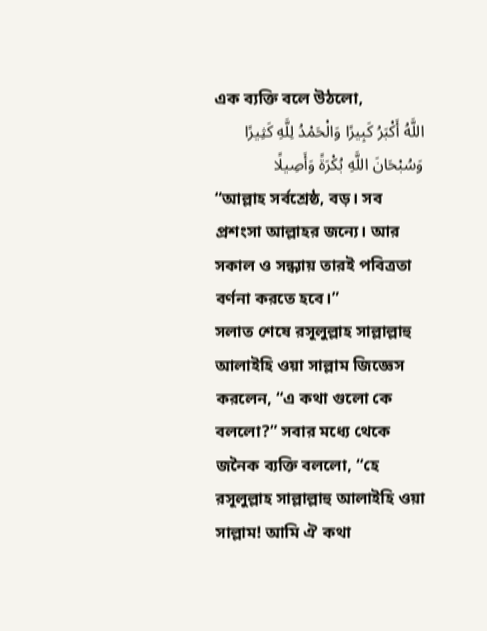এক ব্যক্তি বলে উঠলো,
اللَّهُ أَكْبَرُ كَبِيرًا وَالْحَمْدُ لِلَّهِ كَثِيرًا وَسُبْحَانَ اللَّهِ بُكْرَةً وَأَصِيلًا
“আল্লাহ সর্বশ্রেষ্ঠ, বড়। সব প্রশংসা আল্লাহর জন্যে। আর সকাল ও সন্ধ্যায় তারই পবিত্রতা বর্ণনা করতে হবে।”
সলাত শেষে রসূলুল্লাহ সাল্লাল্লাহু আলাইহি ওয়া সাল্লাম জিজ্ঞেস করলেন, “এ কথা গুলো কে বললো?” সবার মধ্যে থেকে জনৈক ব্যক্তি বললো, “হে রসূলুল্লাহ সাল্লাল্লাহু আলাইহি ওয়া সাল্লাম! আমি ঐ কথা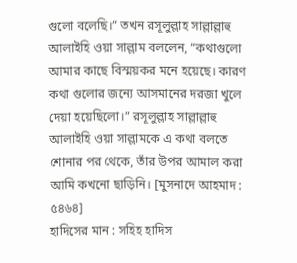গুলো বলেছি।” তখন রসূলুল্লাহ সাল্লাল্লাহু আলাইহি ওয়া সাল্লাম বললেন, “কথাগুলো আমার কাছে বিস্ময়কর মনে হয়েছে। কারণ কথা গুলোর জন্যে আসমানের দরজা খুলে দেয়া হয়েছিলো।” রসূলুল্লাহ সাল্লাল্লাহু আলাইহি ওয়া সাল্লামকে এ কথা বলতে শোনার পর থেকে, তাঁর উপর আমাল করা আমি কখনো ছাড়িনি। [মুসনাদে আহমাদ : ৫৪৬৪]
হাদিসের মান : সহিহ হাদিস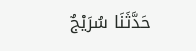حَدَّثَنَا سُرَيْجٌ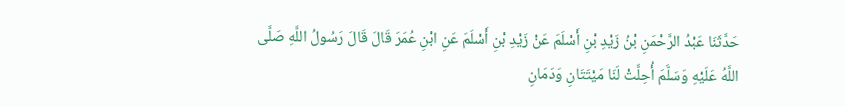حَدَّثَنَا عَبْدُ الرَّحْمَنِ بْنُ زَيْدِ بْنِ أَسْلَمَ عَنْ زَيْدِ بْنِ أَسْلَمَ عَنِ ابْنِ عُمَرَ قَالَ قَالَ رَسُولُ اللَّهِ صَلَّى اللَّهُ عَلَيْهِ وَسَلَّمَ أُحِلَّتْ لَنَا مَيْتَتَانِ وَدَمَانِ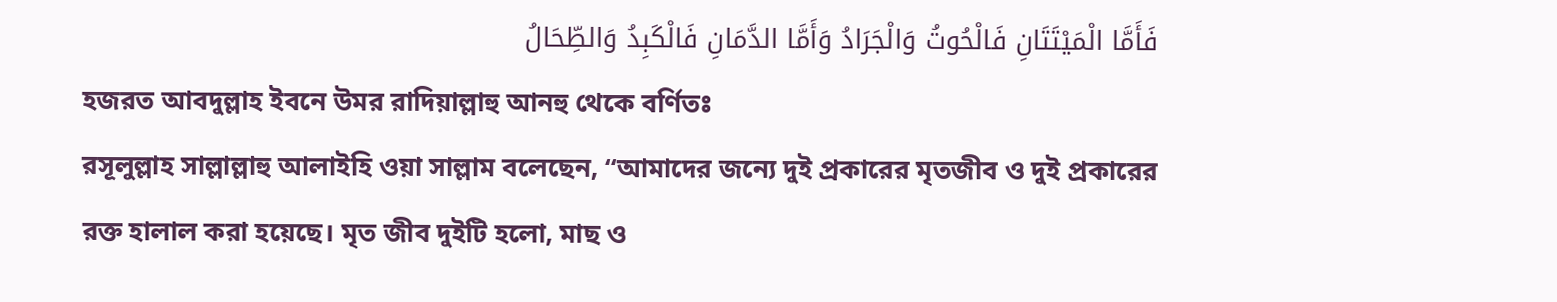فَأَمَّا الْمَيْتَتَانِ فَالْحُوتُ وَالْجَرَادُ وَأَمَّا الدَّمَانِ فَالْكَبِدُ وَالطِّحَالُ
হজরত আবদুল্লাহ ইবনে উমর রাদিয়াল্লাহু আনহু থেকে বর্ণিতঃ
রসূলুল্লাহ সাল্লাল্লাহু আলাইহি ওয়া সাল্লাম বলেছেন, “আমাদের জন্যে দুই প্রকারের মৃতজীব ও দুই প্রকারের রক্ত হালাল করা হয়েছে। মৃত জীব দুইটি হলো, মাছ ও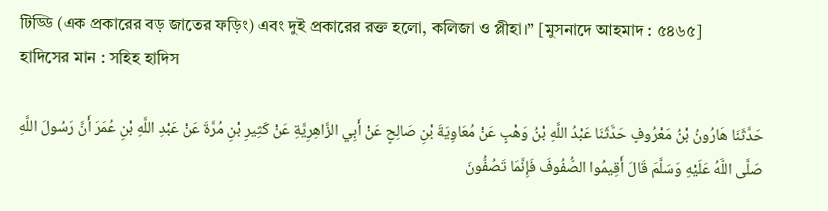টিড্ডি (এক প্রকারের বড় জাতের ফড়িং) এবং দুই প্রকারের রক্ত হলো, কলিজা ও প্লীহা।” [মুসনাদে আহমাদ : ৫৪৬৫]
হাদিসের মান : সহিহ হাদিস

حَدَّثَنَا هَارُونُ بْنُ مَعْرُوفٍ حَدَّثَنَا عَبْدُ اللَّهِ بْنُ وَهْبٍ عَنْ مُعَاوِيَةَ بْنِ صَالِحٍ عَنْ أَبِي الزَّاهِرِيَّةِ عَنْ كَثِيرِ بْنِ مُرَّةَ عَنْ عَبْدِ اللَّهِ بْنِ عُمَرَ أَنَّ رَسُولَ اللَّهِ صَلَّى اللَّهُ عَلَيْهِ وَسَلَّمَ قَالَ أَقِيمُوا الصُّفُوفَ فَإِنَّمَا تَصُفُّونَ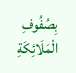بِصُفُوفِ الْمَلَائِكَةِ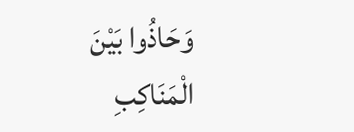وَحَاذُوا بَيْنَ الْمَنَاكِبِ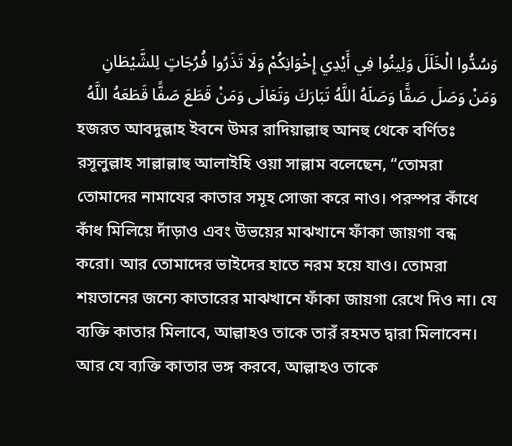وَسُدُّوا الْخَلَلَ وَلِينُوا فِي أَيْدِي إِخْوَانِكُمْ وَلَا تَذَرُوا فُرُجَاتٍ لِلشَّيْطَانِ وَمَنْ وَصَلَ صَفًّا وَصَلَهُ اللَّهُ تَبَارَكَ وَتَعَالَى وَمَنْ قَطَعَ صَفًّا قَطَعَهُ اللَّهُ
হজরত আবদুল্লাহ ইবনে উমর রাদিয়াল্লাহু আনহু থেকে বর্ণিতঃ
রসূলুল্লাহ সাল্লাল্লাহু আলাইহি ওয়া সাল্লাম বলেছেন, “তোমরা তোমাদের নামাযের কাতার সমূহ সোজা করে নাও। পরস্পর কাঁধে কাঁধ মিলিয়ে দাঁড়াও এবং উভয়ের মাঝখানে ফাঁকা জায়গা বন্ধ করো। আর তোমাদের ভাইদের হাতে নরম হয়ে যাও। তোমরা শয়তানের জন্যে কাতারের মাঝখানে ফাঁকা জায়গা রেখে দিও না। যে ব্যক্তি কাতার মিলাবে, আল্লাহও তাকে তারঁ রহমত দ্বারা মিলাবেন। আর যে ব্যক্তি কাতার ভঙ্গ করবে, আল্লাহও তাকে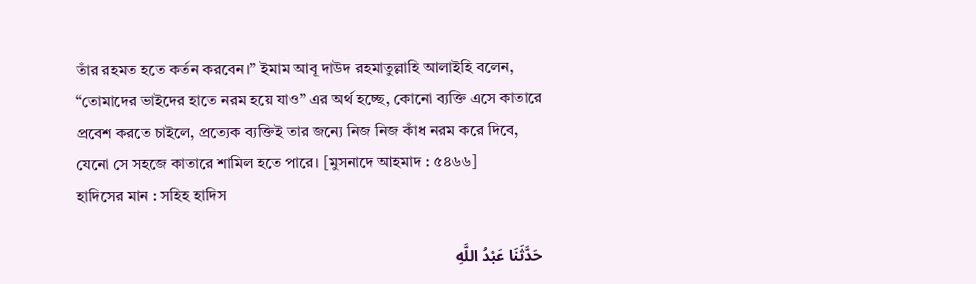তাঁর রহমত হতে কর্তন করবেন।” ইমাম আবূ দাউদ রহমাতুল্লাহি আলাইহি বলেন, “তোমাদের ভাইদের হাতে নরম হয়ে যাও” এর অর্থ হচ্ছে, কোনো ব্যক্তি এসে কাতারে প্রবেশ করতে চাইলে, প্রত্যেক ব্যক্তিই তার জন্যে নিজ নিজ কাঁধ নরম করে দিবে, যেনো সে সহজে কাতারে শামিল হতে পারে। [মুসনাদে আহমাদ : ৫৪৬৬]
হাদিসের মান : সহিহ হাদিস

حَدَّثَنَا عَبْدُ اللَّهِ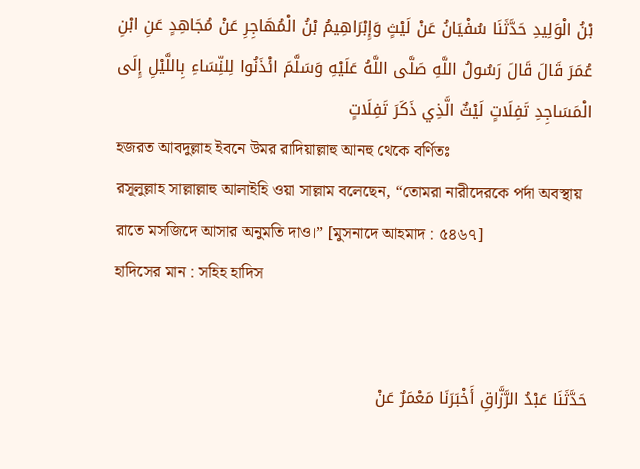بْنُ الْوَلِيدِ حَدَّثَنَا سُفْيَانُ عَنْ لَيْثٍ وَإِبْرَاهِيمُ بْنُ الْمُهَاجِرِ عَنْ مُجَاهِدٍ عَنِ ابْنِ عُمَرَ قَالَ قَالَ رَسُولُ اللَّهِ صَلَّى اللَّهُ عَلَيْهِ وَسَلَّمَ ائْذَنُوا لِلنِّسَاءِ بِاللَّيْلِ إِلَى الْمَسَاجِدِ تَفِلَاتٍ لَيْثٌ الَّذِي ذَكَرَ تَفِلَاتٍ
হজরত আবদুল্লাহ ইবনে উমর রাদিয়াল্লাহু আনহু থেকে বর্ণিতঃ
রসূলুল্লাহ সাল্লাল্লাহু আলাইহি ওয়া সাল্লাম বলেছেন, “তোমরা নারীদেরকে পর্দা অবস্থায় রাতে মসজিদে আসার অনুমতি দাও।” [মুসনাদে আহমাদ : ৫৪৬৭]
হাদিসের মান : সহিহ হাদিস


حَدَّثَنَا عَبْدُ الرَّزَّاقِ أَخْبَرَنَا مَعْمَرٌ عَنْ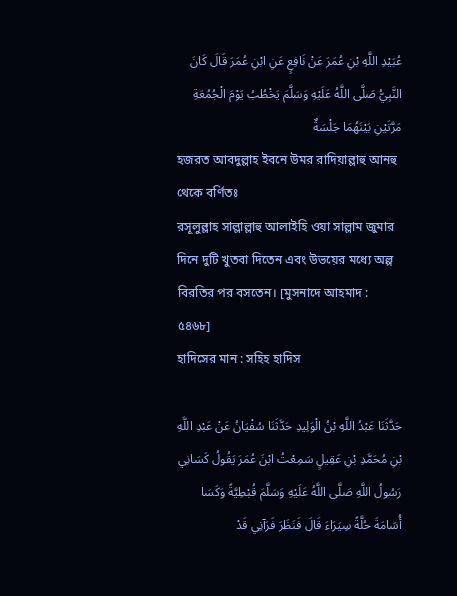عُبَيْدِ اللَّهِ بْنِ عُمَرَ عَنْ نَافِعٍ عَنِ ابْنِ عُمَرَ قَالَ كَانَ النَّبِيُّ صَلَّى اللَّهُ عَلَيْهِ وَسَلَّمَ يَخْطُبُ يَوْمَ الْجُمُعَةِ مَرَّتَيْنِ بَيْنَهُمَا جَلْسَةٌ
হজরত আবদুল্লাহ ইবনে উমর রাদিয়াল্লাহু আনহু থেকে বর্ণিতঃ
রসূলুল্লাহ সাল্লাল্লাহু আলাইহি ওয়া সাল্লাম জুমার দিনে দুটি খুতবা দিতেন এবং উভয়ের মধ্যে অল্প বিরতির পর বসতেন। [মুসনাদে আহমাদ : ৫৪৬৮]
হাদিসের মান : সহিহ হাদিস

حَدَّثَنَا عَبْدُ اللَّهِ بْنُ الْوَلِيدِ حَدَّثَنَا سُفْيَانُ عَنْ عَبْدِ اللَّهِ بْنِ مُحَمَّدِ بْنِ عَقِيلٍ سَمِعْتُ ابْنَ عُمَرَ يَقُولُ كَسَانِي رَسُولُ اللَّهِ صَلَّى اللَّهُ عَلَيْهِ وَسَلَّمَ قُبْطِيَّةً وَكَسَا أُسَامَةَ حُلَّةً سِيَرَاءَ قَالَ فَنَظَرَ فَرَآنِي قَدْ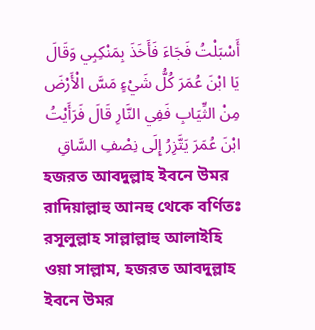أَسْبَلْتُ فَجَاءَ فَأَخَذَ بِمَنْكِبِي وَقَالَ يَا ابْنَ عُمَرَ كُلُّ شَيْءٍ مَسَّ الْأَرْضَ مِنْ الثِّيَابِ فَفِي النَّارِ قَالَ فَرَأَيْتُ ابْنَ عُمَرَ يَتَّزِرُ إِلَى نِصْفِ السَّاقِ
হজরত আবদুল্লাহ ইবনে উমর রাদিয়াল্লাহু আনহু থেকে বর্ণিতঃ
রসূলুল্লাহ সাল্লাল্লাহু আলাইহি ওয়া সাল্লাম, হজরত আবদুল্লাহ ইবনে উমর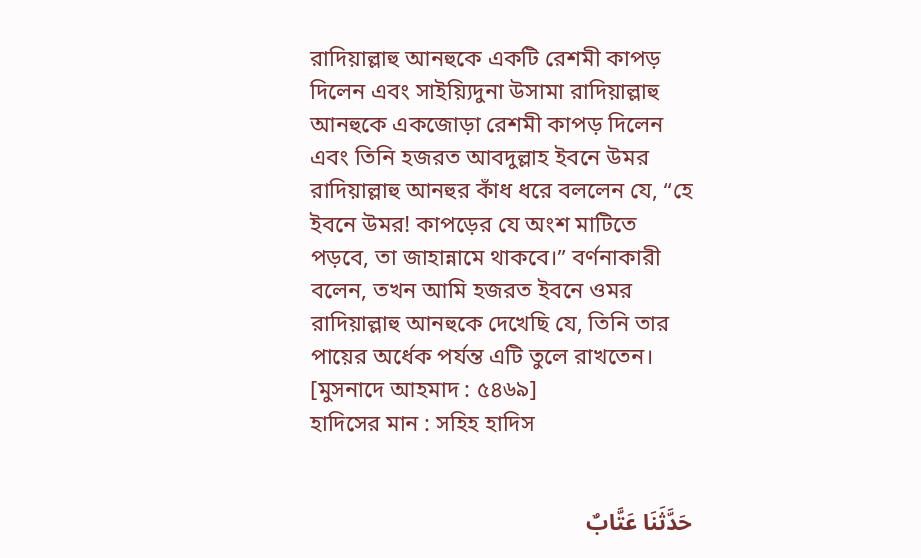রাদিয়াল্লাহু আনহুকে একটি রেশমী কাপড় দিলেন এবং সাইয়্যিদুনা উসামা রাদিয়াল্লাহু আনহুকে একজোড়া রেশমী কাপড় দিলেন এবং তিনি হজরত আবদুল্লাহ ইবনে উমর রাদিয়াল্লাহু আনহুর কাঁধ ধরে বললেন যে, “হে ইবনে উমর! কাপড়ের যে অংশ মাটিতে পড়বে, তা জাহান্নামে থাকবে।” বর্ণনাকারী বলেন, তখন আমি হজরত ইবনে ওমর রাদিয়াল্লাহু আনহুকে দেখেছি যে, তিনি তার পায়ের অর্ধেক পর্যন্ত এটি তুলে রাখতেন।
[মুসনাদে আহমাদ : ৫৪৬৯]
হাদিসের মান : সহিহ হাদিস


حَدَّثَنَا عَتَّابٌ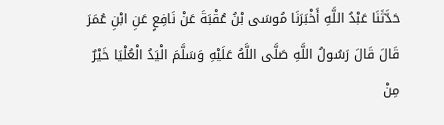حَدَّثَنَا عَبْدُ اللَّهِ أَخْبَرَنَا مُوسَى بْنُ عُقْبَةَ عَنْ نَافِعٍ عَنِ ابْنِ عُمَرَ قَالَ قَالَ رَسُولُ اللَّهِ صَلَّى اللَّهُ عَلَيْهِ وَسَلَّمَ الْيَدُ الْعُلْيَا خَيْرٌ مِنْ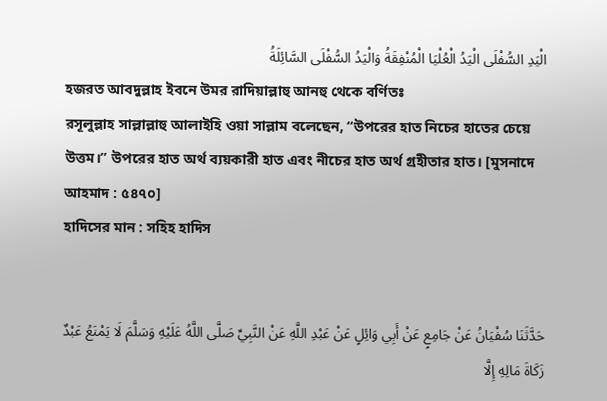الْيَدِ السُّفْلَى الْيَدُ الْعُلْيَا الْمُنْفِقَةُ وَالْيَدُ السُّفْلَى السَّائِلَةُ
হজরত আবদুল্লাহ ইবনে উমর রাদিয়াল্লাহু আনহু থেকে বর্ণিতঃ
রসূলুল্লাহ সাল্লাল্লাহু আলাইহি ওয়া সাল্লাম বলেছেন, “উপরের হাত নিচের হাতের চেয়ে উত্তম।” উপরের হাত অর্থ ব্যয়কারী হাত এবং নীচের হাত অর্থ গ্রহীতার হাত। [মুসনাদে আহমাদ : ৫৪৭০]
হাদিসের মান : সহিহ হাদিস


حَدَّثَنَا سُفْيَانُ عَنْ جَامِعٍ عَنْ أَبِي وَائِلٍ عَنْ عَبْدِ اللَّهِ عَنْ النَّبِيِّ صَلَّى اللَّهُ عَلَيْهِ وَسَلَّمَ لَا يَمْنَعُ عَبْدٌ زَكَاةَ مَالِهِ إِلَّا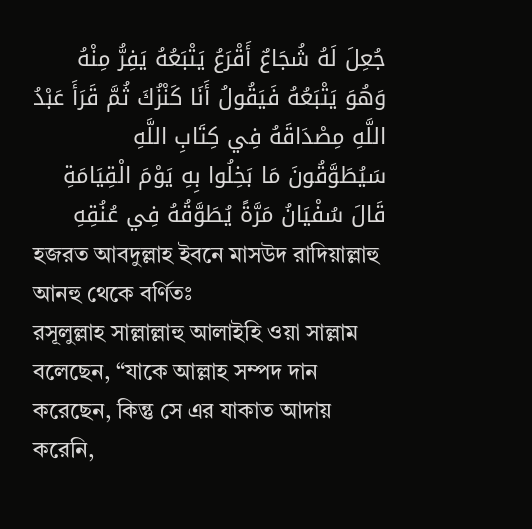جُعِلَ لَهُ شُجَاعٌ أَقْرَعُ يَتْبَعُهُ يَفِرُّ مِنْهُ وَهُوَ يَتْبَعُهُ فَيَقُولُ أَنَا كَنْزُكَ ثُمَّ قَرَأَ عَبْدُ اللَّهِ مِصْدَاقَهُ فِي كِتَابِ اللَّهِ سَيُطَوَّقُونَ مَا بَخِلُوا بِهِ يَوْمَ الْقِيَامَةِ قَالَ سُفْيَانُ مَرَّةً يُطَوَّقُهُ فِي عُنُقِهِ
হজরত আবদুল্লাহ ইবনে মাসউদ রাদিয়াল্লাহু আনহু থেকে বর্ণিতঃ
রসূলুল্লাহ সাল্লাল্লাহু আলাইহি ওয়া সাল্লাম বলেছেন, “যাকে আল্লাহ সম্পদ দান করেছেন, কিন্তু সে এর যাকাত আদায় করেনি,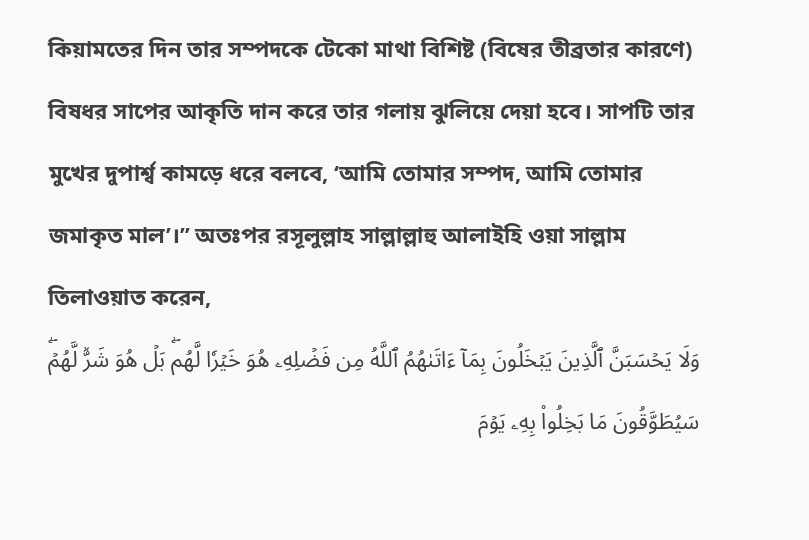কিয়ামতের দিন তার সম্পদকে টেকো মাথা বিশিষ্ট (বিষের তীব্রতার কারণে) বিষধর সাপের আকৃতি দান করে তার গলায় ঝুলিয়ে দেয়া হবে। সাপটি তার মুখের দুপার্শ্ব কামড়ে ধরে বলবে, ‘আমি তোমার সম্পদ, আমি তোমার জমাকৃত মাল’।” অতঃপর রসূলুল্লাহ সাল্লাল্লাহু আলাইহি ওয়া সাল্লাম তিলাওয়াত করেন,
وَلَا يَحۡسَبَنَّ ٱلَّذِينَ يَبۡخَلُونَ بِمَآ ءَاتَىٰهُمُ ٱللَّهُ مِن فَضۡلِهِۦ هُوَ خَيۡرٗا لَّهُمۖ بَلۡ هُوَ شَرّٞ لَّهُمۡۖ سَيُطَوَّقُونَ مَا بَخِلُواْ بِهِۦ يَوۡمَ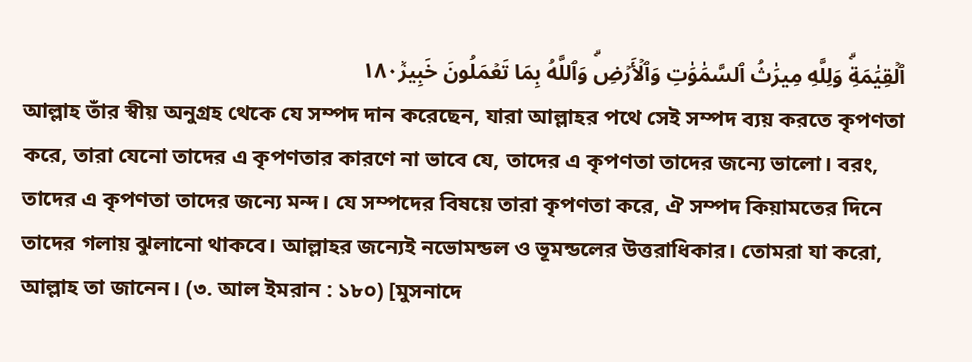ٱلۡقِيَٰمَةِۗ وَلِلَّهِ مِيرَٰثُ ٱلسَّمَٰوَٰتِ وَٱلۡأَرۡضِۗ وَٱللَّهُ بِمَا تَعۡمَلُونَ خَبِيرٞ١٨٠
আল্লাহ তাঁর স্বীয় অনুগ্রহ থেকে যে সম্পদ দান করেছেন, যারা আল্লাহর পথে সেই সম্পদ ব্যয় করতে কৃপণতা করে, তারা যেনো তাদের এ কৃপণতার কারণে না ভাবে যে, তাদের এ কৃপণতা তাদের জন্যে ভালো। বরং, তাদের এ কৃপণতা তাদের জন্যে মন্দ। যে সম্পদের বিষয়ে তারা কৃপণতা করে, ঐ সম্পদ কিয়ামতের দিনে তাদের গলায় ঝুলানো থাকবে। আল্লাহর জন্যেই নভোমন্ডল ও ভূমন্ডলের উত্তরাধিকার। তোমরা যা করো, আল্লাহ তা জানেন। (৩. আল ইমরান : ১৮০) [মুসনাদে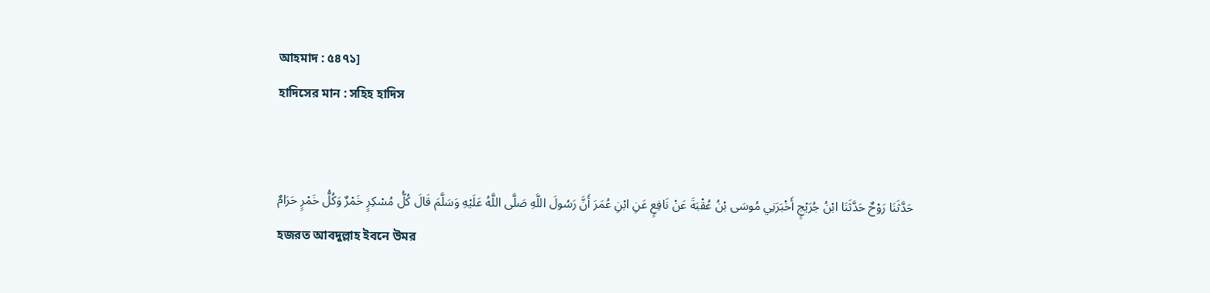আহমাদ : ৫৪৭১]
হাদিসের মান : সহিহ হাদিস


حَدَّثَنَا رَوْحٌ حَدَّثَنَا ابْنُ جُرَيْجٍ أَخْبَرَنِي مُوسَى بْنُ عُقْبَةَ عَنْ نَافِعٍ عَنِ ابْنِ عُمَرَ أَنَّ رَسُولَ اللَّهِ صَلَّى اللَّهُ عَلَيْهِ وَسَلَّمَ قَالَ كُلُّ مُسْكِرٍ خَمْرٌ وَكُلُّ خَمْرٍ حَرَامٌ
হজরত আবদুল্লাহ ইবনে উমর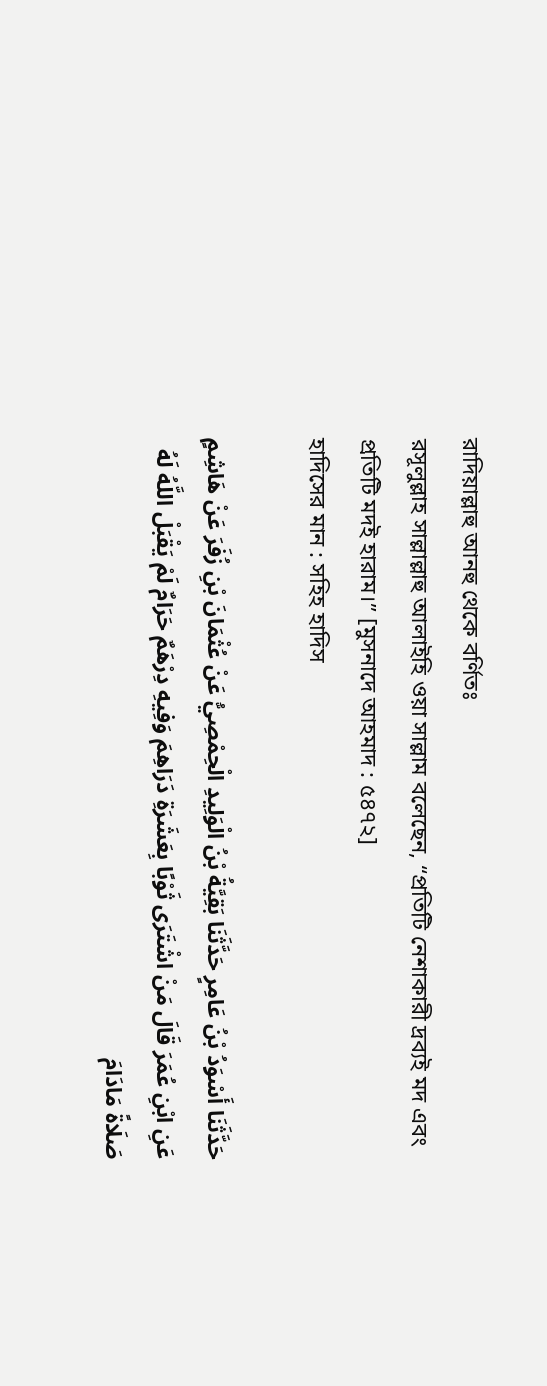রাদিয়াল্লাহু আনহু থেকে বর্ণিতঃ
রসূলুল্লাহ সাল্লাল্লাহু আলাইহি ওয়া সাল্লাম বলেছেন, “প্রতিটি নেশাকারী দ্রব্যই মদ এবং প্রতিটি মদই হারাম।” [মুসনাদে আহমাদ : ৫৪৭২]
হাদিসের মান : সহিহ হাদিস

حَدَّثَنَا أَسْوَدُ بْنُ عَامِرٍ حَدَّثَنَا بَقِيَّةُ بْنُ الْوَلِيدِ الْحِمْصِيُّ عَنْ عُثْمَانَ بْنِ زُفَرَ عَنْ هَاشِمٍ عَنِ ابْنِ عُمَرَ قَالَ مَنْ اشْتَرَى ثَوْبًا بِعَشَرَةِ دَرَاهِمَ وَفِيهِ دِرْهَمٌ حَرَامٌ لَمْ يَقْبَلْ اللَّهُ لَهُ صَلَاةً مَادَامَ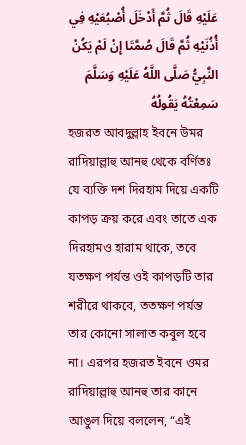عَلَيْهِ قَالَ ثُمَّ أَدْخَلَ أُصْبُعَيْهِ فِي أُذُنَيْهِ ثُمَّ قَالَ صُمَّتَا إِنْ لَمْ يَكُنْ النَّبِيُّ صَلَّى اللَّهُ عَلَيْهِ وَسَلَّمَ سَمِعْتُهُ يَقُولُهُ
হজরত আবদুল্লাহ ইবনে উমর রাদিয়াল্লাহু আনহু থেকে বর্ণিতঃ
যে ব্যক্তি দশ দিরহাম দিয়ে একটি কাপড় ক্রয় করে এবং তাতে এক দিরহামও হারাম থাকে, তবে যতক্ষণ পর্যন্ত ওই কাপড়টি তার শরীরে থাকবে, ততক্ষণ পর্যন্ত তার কোনো সালাত কবুল হবে না। এরপর হজরত ইবনে ওমর রাদিয়াল্লাহু আনহু তার কানে আঙুল দিয়ে বললেন, “এই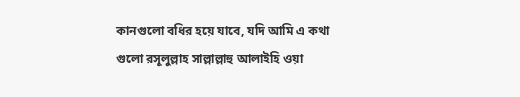কানগুলো বধির হয়ে যাবে, যদি আমি এ কথা গুলো রসূলুল্লাহ সাল্লাল্লাহু আলাইহি ওয়া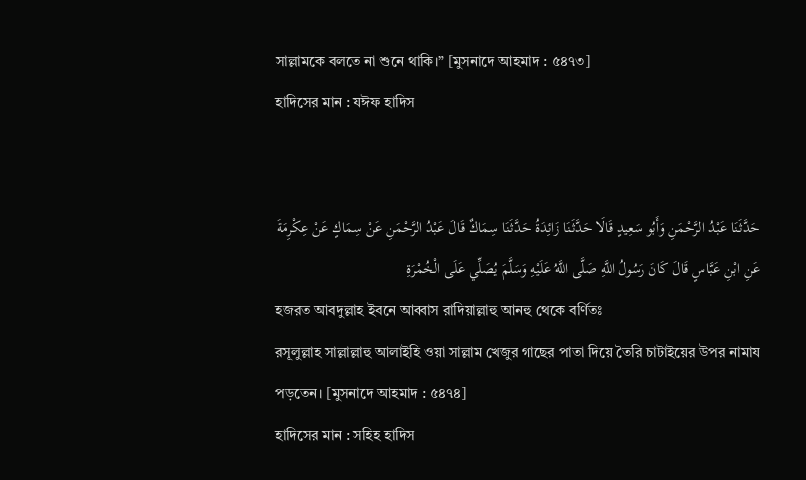সাল্লামকে বলতে না শুনে থাকি।” [মুসনাদে আহমাদ : ৫৪৭৩]
হাদিসের মান : যঈফ হাদিস


حَدَّثَنَا عَبْدُ الرَّحْمَنِ وَأَبُو سَعِيدٍ قَالَا حَدَّثَنَا زَائِدَةُ حَدَّثَنَا سِمَاكٌ قَالَ عَبْدُ الرَّحْمَنِ عَنْ سِمَاكٍ عَنْ عِكْرِمَةَ عَنِ ابْنِ عَبَّاسٍ قَالَ كَانَ رَسُولُ اللَّهِ صَلَّى اللَّهُ عَلَيْهِ وَسَلَّمَ يُصَلِّي عَلَى الْخُمْرَةِ
হজরত আবদুল্লাহ ইবনে আব্বাস রাদিয়াল্লাহু আনহু থেকে বর্ণিতঃ
রসূলুল্লাহ সাল্লাল্লাহু আলাইহি ওয়া সাল্লাম খেজুর গাছের পাতা দিয়ে তৈরি চাটাইয়ের উপর নামায পড়তেন। [মুসনাদে আহমাদ : ৫৪৭৪]
হাদিসের মান : সহিহ হাদিস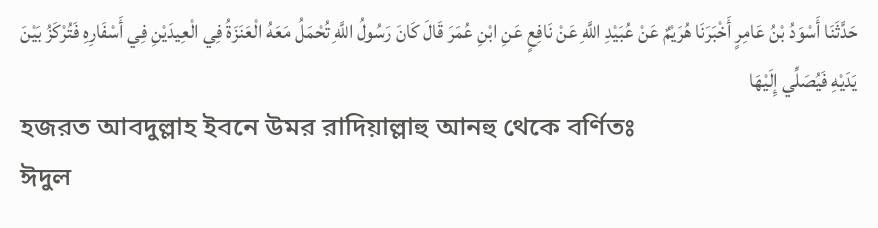حَدَّثَنَا أَسْوَدُ بْنُ عَامِرٍ أَخْبَرَنَا هُرَيْمٌ عَنْ عُبَيْدِ اللَّهِ عَنْ نَافِعٍ عَنِ ابْنِ عُمَرَ قَالَ كَانَ رَسُولُ اللَّهِ تُحْمَلُ مَعَهُ الْعَنَزَةُ فِي الْعِيدَيْنِ فِي أَسْفَارِهِ فَتُرْكَزُ بَيْنَ يَدَيْهِ فَيُصَلِّي إِلَيْهَا
হজরত আবদুল্লাহ ইবনে উমর রাদিয়াল্লাহু আনহু থেকে বর্ণিতঃ
ঈদুল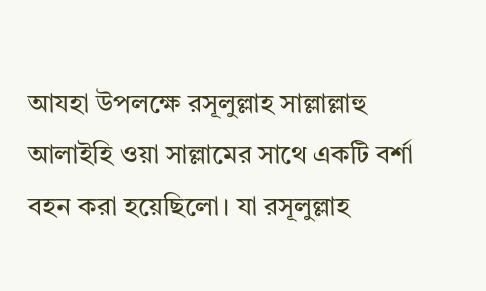আযহা উপলক্ষে রসূলুল্লাহ সাল্লাল্লাহু আলাইহি ওয়া সাল্লামের সাথে একটি বর্শা বহন করা হয়েছিলো। যা রসূলুল্লাহ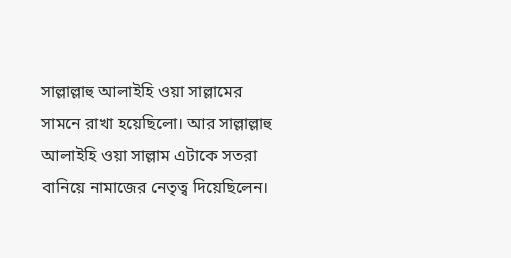সাল্লাল্লাহু আলাইহি ওয়া সাল্লামের সামনে রাখা হয়েছিলো। আর সাল্লাল্লাহু আলাইহি ওয়া সাল্লাম এটাকে সতরা বানিয়ে নামাজের নেতৃত্ব দিয়েছিলেন।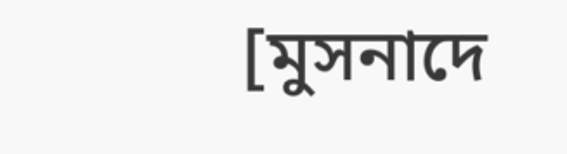[মুসনাদে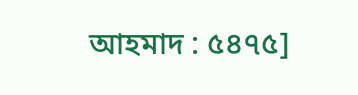আহমাদ : ৫৪৭৫]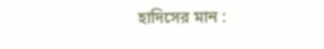হাদিসের মান :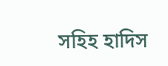সহিহ হাদিস